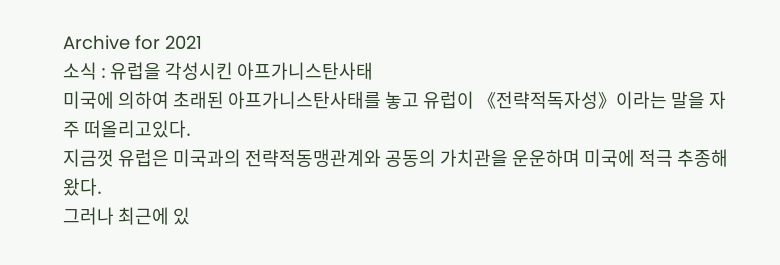Archive for 2021
소식 : 유럽을 각성시킨 아프가니스탄사태
미국에 의하여 초래된 아프가니스탄사태를 놓고 유럽이 《전략적독자성》이라는 말을 자주 떠올리고있다.
지금껏 유럽은 미국과의 전략적동맹관계와 공동의 가치관을 운운하며 미국에 적극 추종해왔다.
그러나 최근에 있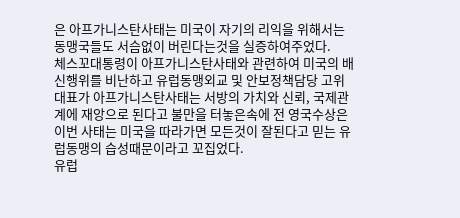은 아프가니스탄사태는 미국이 자기의 리익을 위해서는 동맹국들도 서슴없이 버린다는것을 실증하여주었다.
체스꼬대통령이 아프가니스탄사태와 관련하여 미국의 배신행위를 비난하고 유럽동맹외교 및 안보정책담당 고위대표가 아프가니스탄사태는 서방의 가치와 신뢰, 국제관계에 재앙으로 된다고 불만을 터놓은속에 전 영국수상은 이번 사태는 미국을 따라가면 모든것이 잘된다고 믿는 유럽동맹의 습성때문이라고 꼬집었다.
유럽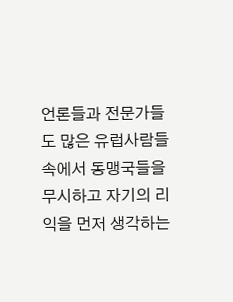언론들과 전문가들도 많은 유럽사람들속에서 동맹국들을 무시하고 자기의 리익을 먼저 생각하는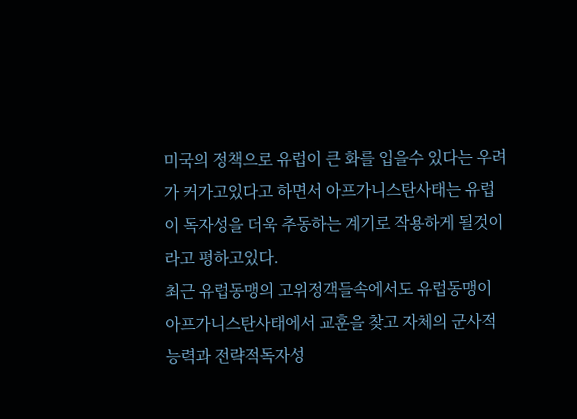미국의 정책으로 유럽이 큰 화를 입을수 있다는 우려가 커가고있다고 하면서 아프가니스탄사태는 유럽이 독자성을 더욱 추동하는 계기로 작용하게 될것이라고 평하고있다.
최근 유럽동맹의 고위정객들속에서도 유럽동맹이 아프가니스탄사태에서 교훈을 찾고 자체의 군사적능력과 전략적독자성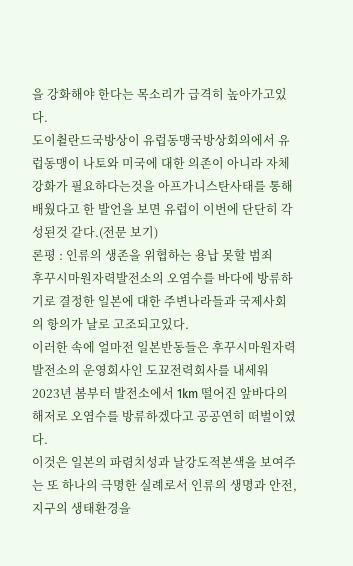을 강화해야 한다는 목소리가 급격히 높아가고있다.
도이췰란드국방상이 유럽동맹국방상회의에서 유럽동맹이 나토와 미국에 대한 의존이 아니라 자체강화가 필요하다는것을 아프가니스탄사태를 통해 배웠다고 한 발언을 보면 유럽이 이번에 단단히 각성된것 같다.(전문 보기)
론평 : 인류의 생존을 위협하는 용납 못할 범죄
후꾸시마원자력발전소의 오염수를 바다에 방류하기로 결정한 일본에 대한 주변나라들과 국제사회의 항의가 날로 고조되고있다.
이러한 속에 얼마전 일본반동들은 후꾸시마원자력발전소의 운영회사인 도꾜전력회사를 내세워 2023년 봄부터 발전소에서 1km 떨어진 앞바다의 해저로 오염수를 방류하겠다고 공공연히 떠벌이였다.
이것은 일본의 파렴치성과 날강도적본색을 보여주는 또 하나의 극명한 실례로서 인류의 생명과 안전, 지구의 생태환경을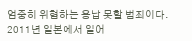엄중히 위협하는 용납 못할 범죄이다.
2011년 일본에서 일어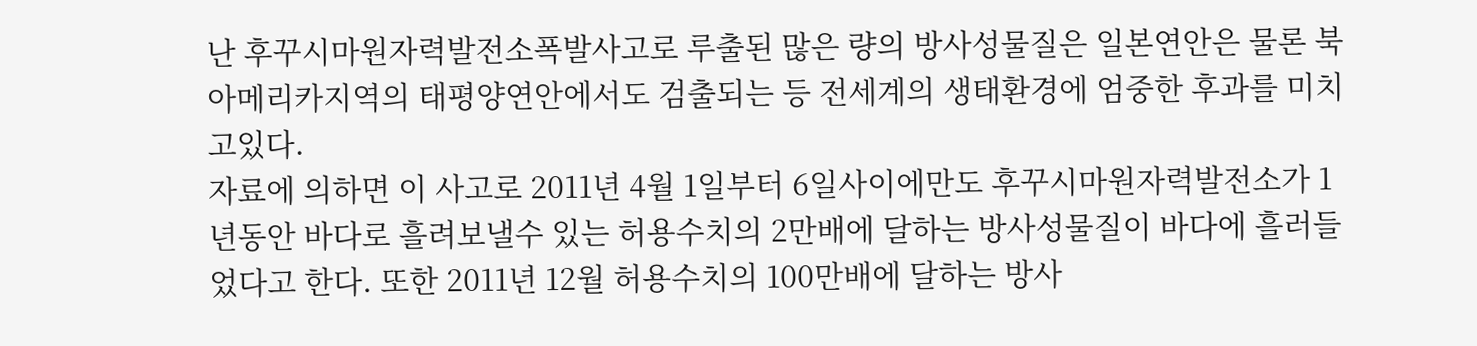난 후꾸시마원자력발전소폭발사고로 루출된 많은 량의 방사성물질은 일본연안은 물론 북아메리카지역의 태평양연안에서도 검출되는 등 전세계의 생태환경에 엄중한 후과를 미치고있다.
자료에 의하면 이 사고로 2011년 4월 1일부터 6일사이에만도 후꾸시마원자력발전소가 1년동안 바다로 흘려보낼수 있는 허용수치의 2만배에 달하는 방사성물질이 바다에 흘러들었다고 한다. 또한 2011년 12월 허용수치의 100만배에 달하는 방사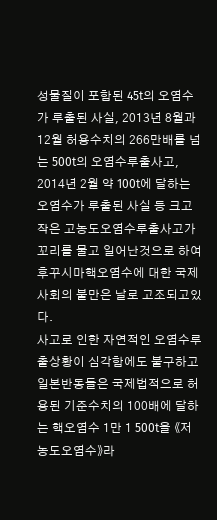성물질이 포함된 45t의 오염수가 루출된 사실, 2013년 8월과 12월 허용수치의 266만배를 넘는 500t의 오염수루출사고, 2014년 2월 약 100t에 달하는 오염수가 루출된 사실 등 크고작은 고농도오염수루출사고가 꼬리를 물고 일어난것으로 하여 후꾸시마핵오염수에 대한 국제사회의 불만은 날로 고조되고있다.
사고로 인한 자연적인 오염수루출상황이 심각함에도 불구하고 일본반동들은 국제법적으로 허용된 기준수치의 100배에 달하는 핵오염수 1만 1 500t을 《저농도오염수》라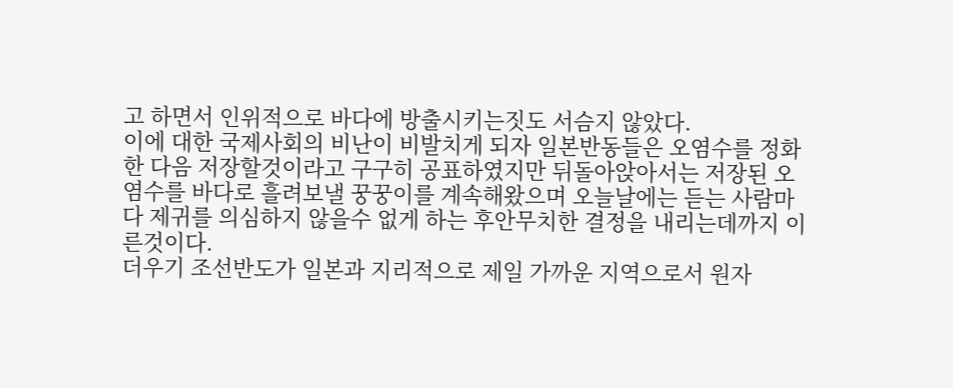고 하면서 인위적으로 바다에 방출시키는짓도 서슴지 않았다.
이에 대한 국제사회의 비난이 비발치게 되자 일본반동들은 오염수를 정화한 다음 저장할것이라고 구구히 공표하였지만 뒤돌아앉아서는 저장된 오염수를 바다로 흘려보낼 꿍꿍이를 계속해왔으며 오늘날에는 듣는 사람마다 제귀를 의심하지 않을수 없게 하는 후안무치한 결정을 내리는데까지 이른것이다.
더우기 조선반도가 일본과 지리적으로 제일 가까운 지역으로서 원자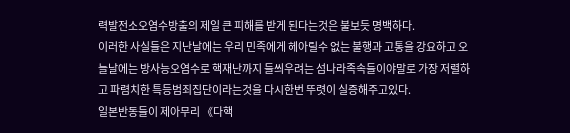력발전소오염수방출의 제일 큰 피해를 받게 된다는것은 불보듯 명백하다.
이러한 사실들은 지난날에는 우리 민족에게 헤아릴수 없는 불행과 고통을 강요하고 오늘날에는 방사능오염수로 핵재난까지 들씌우려는 섬나라족속들이야말로 가장 저렬하고 파렴치한 특등범죄집단이라는것을 다시한번 뚜렷이 실증해주고있다.
일본반동들이 제아무리 《다핵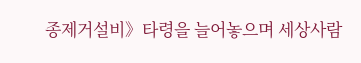종제거설비》타령을 늘어놓으며 세상사람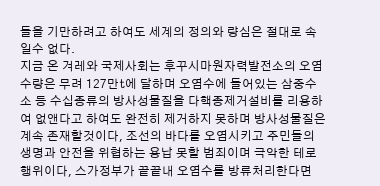들을 기만하려고 하여도 세계의 정의와 량심은 절대로 속일수 없다.
지금 온 겨레와 국제사회는 후꾸시마원자력발전소의 오염수량은 무려 127만t에 달하며 오염수에 들어있는 삼중수소 등 수십종류의 방사성물질을 다핵종제거설비를 리용하여 없앤다고 하여도 완전히 제거하지 못하며 방사성물질은 계속 존재할것이다, 조선의 바다를 오염시키고 주민들의 생명과 안전을 위협하는 용납 못할 범죄이며 극악한 테로행위이다, 스가정부가 끝끝내 오염수를 방류처리한다면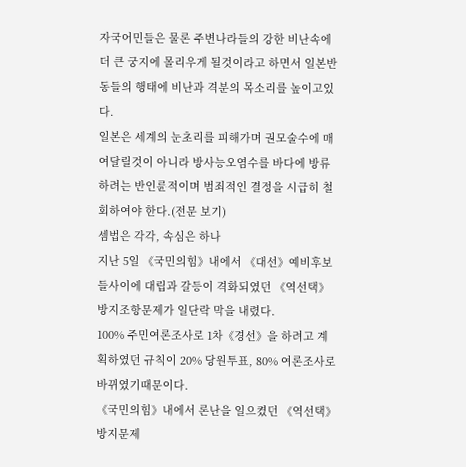자국어민들은 물론 주변나라들의 강한 비난속에 더 큰 궁지에 몰리우게 될것이라고 하면서 일본반동들의 행태에 비난과 격분의 목소리를 높이고있다.
일본은 세계의 눈초리를 피해가며 권모술수에 매여달릴것이 아니라 방사능오염수를 바다에 방류하려는 반인륜적이며 범죄적인 결정을 시급히 철회하여야 한다.(전문 보기)
셈법은 각각, 속심은 하나
지난 5일 《국민의힘》내에서 《대선》예비후보들사이에 대립과 갈등이 격화되였던 《역선택》방지조항문제가 일단락 막을 내렸다.
100% 주민여론조사로 1차《경선》을 하려고 계획하였던 규칙이 20% 당원투표, 80% 여론조사로 바뀌였기때문이다.
《국민의힘》내에서 론난을 일으켰던 《역선택》방지문제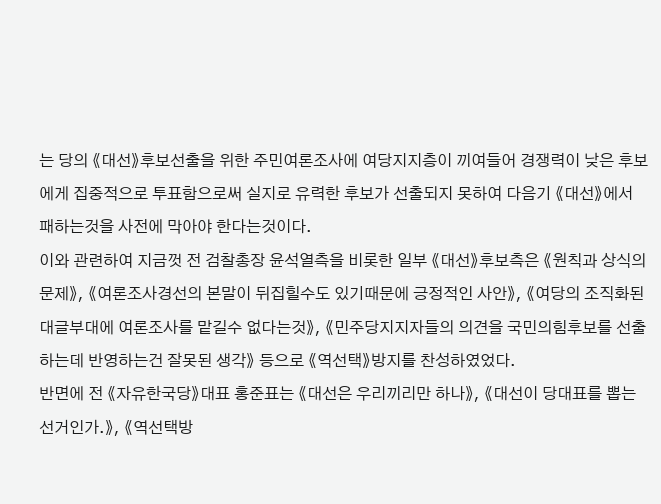는 당의 《대선》후보선출을 위한 주민여론조사에 여당지지층이 끼여들어 경쟁력이 낮은 후보에게 집중적으로 투표함으로써 실지로 유력한 후보가 선출되지 못하여 다음기 《대선》에서 패하는것을 사전에 막아야 한다는것이다.
이와 관련하여 지금껏 전 검찰총장 윤석열측을 비롯한 일부 《대선》후보측은 《원칙과 상식의 문제》, 《여론조사경선의 본말이 뒤집힐수도 있기때문에 긍정적인 사안》, 《여당의 조직화된 대글부대에 여론조사를 맡길수 없다는것》, 《민주당지지자들의 의견을 국민의힘후보를 선출하는데 반영하는건 잘못된 생각》 등으로 《역선택》방지를 찬성하였었다.
반면에 전 《자유한국당》대표 홍준표는 《대선은 우리끼리만 하나》, 《대선이 당대표를 뽑는 선거인가.》, 《역선택방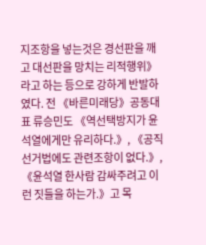지조항을 넣는것은 경선판을 깨고 대선판을 망치는 리적행위》라고 하는 등으로 강하게 반발하였다. 전 《바른미래당》공동대표 류승민도 《역선택방지가 윤석열에게만 유리하다.》, 《공직선거법에도 관련조항이 없다.》, 《윤석열 한사람 감싸주려고 이런 짓들을 하는가.》고 목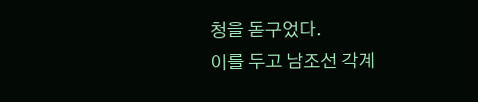청을 돋구었다.
이를 두고 남조선 각계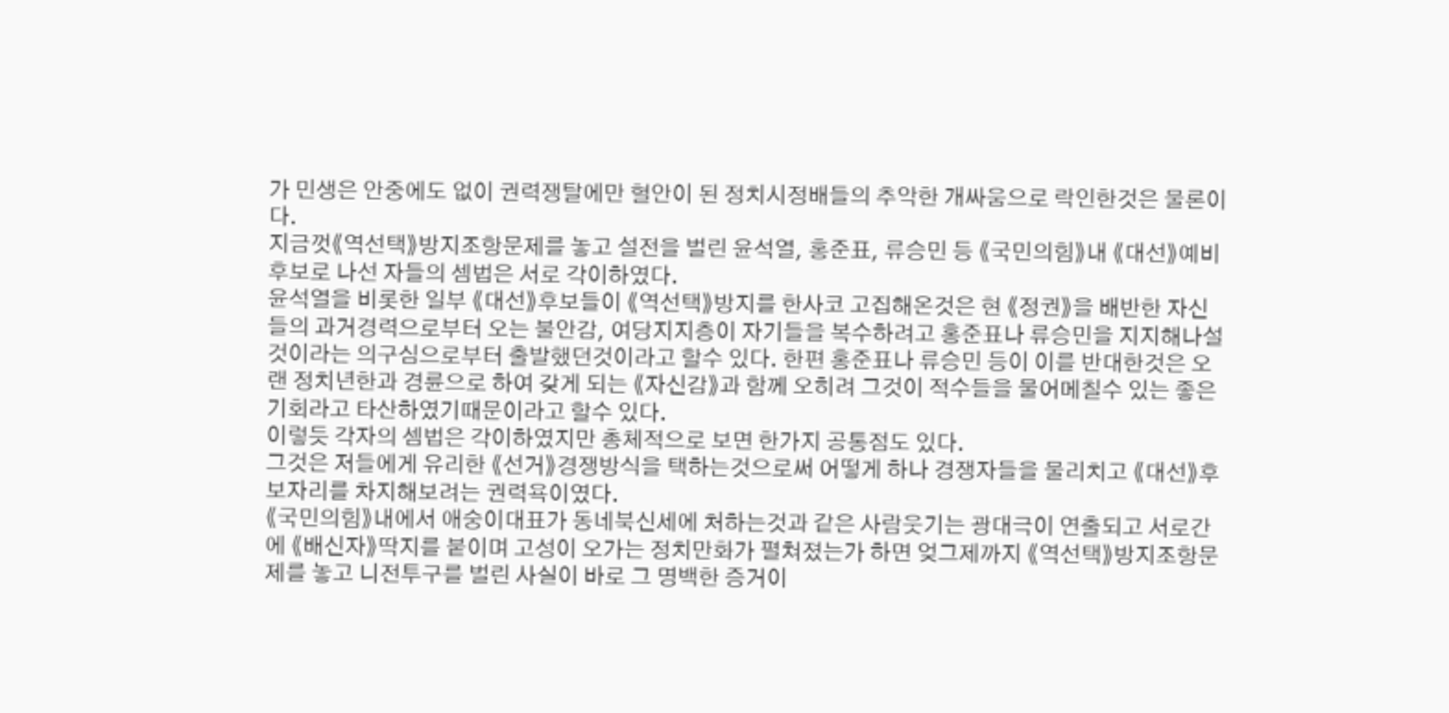가 민생은 안중에도 없이 권력쟁탈에만 혈안이 된 정치시정배들의 추악한 개싸움으로 락인한것은 물론이다.
지금껏《역선택》방지조항문제를 놓고 설전을 벌린 윤석열, 홍준표, 류승민 등 《국민의힘》내 《대선》예비후보로 나선 자들의 셈법은 서로 각이하였다.
윤석열을 비롯한 일부 《대선》후보들이 《역선택》방지를 한사코 고집해온것은 현 《정권》을 배반한 자신들의 과거경력으로부터 오는 불안감, 여당지지층이 자기들을 복수하려고 홍준표나 류승민을 지지해나설것이라는 의구심으로부터 출발했던것이라고 할수 있다. 한편 홍준표나 류승민 등이 이를 반대한것은 오랜 정치년한과 경륜으로 하여 갖게 되는 《자신감》과 함께 오히려 그것이 적수들을 물어메칠수 있는 좋은 기회라고 타산하였기때문이라고 할수 있다.
이렇듯 각자의 셈법은 각이하였지만 총체적으로 보면 한가지 공통점도 있다.
그것은 저들에게 유리한 《선거》경쟁방식을 택하는것으로써 어떻게 하나 경쟁자들을 물리치고 《대선》후보자리를 차지해보려는 권력욕이였다.
《국민의힘》내에서 애숭이대표가 동네북신세에 처하는것과 같은 사람웃기는 광대극이 연출되고 서로간에 《배신자》딱지를 붙이며 고성이 오가는 정치만화가 펼쳐졌는가 하면 엊그제까지 《역선택》방지조항문제를 놓고 니전투구를 벌린 사실이 바로 그 명백한 증거이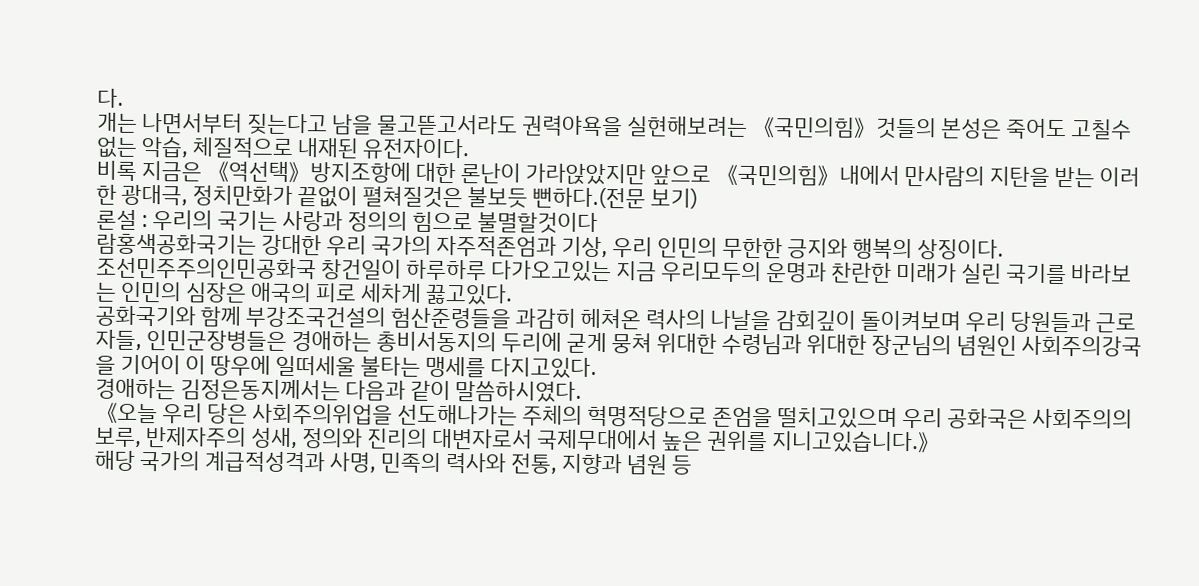다.
개는 나면서부터 짖는다고 남을 물고뜯고서라도 권력야욕을 실현해보려는 《국민의힘》것들의 본성은 죽어도 고칠수 없는 악습, 체질적으로 내재된 유전자이다.
비록 지금은 《역선택》방지조항에 대한 론난이 가라앉았지만 앞으로 《국민의힘》내에서 만사람의 지탄을 받는 이러한 광대극, 정치만화가 끝없이 펼쳐질것은 불보듯 뻔하다.(전문 보기)
론설 : 우리의 국기는 사랑과 정의의 힘으로 불멸할것이다
람홍색공화국기는 강대한 우리 국가의 자주적존엄과 기상, 우리 인민의 무한한 긍지와 행복의 상징이다.
조선민주주의인민공화국 창건일이 하루하루 다가오고있는 지금 우리모두의 운명과 찬란한 미래가 실린 국기를 바라보는 인민의 심장은 애국의 피로 세차게 끓고있다.
공화국기와 함께 부강조국건설의 험산준령들을 과감히 헤쳐온 력사의 나날을 감회깊이 돌이켜보며 우리 당원들과 근로자들, 인민군장병들은 경애하는 총비서동지의 두리에 굳게 뭉쳐 위대한 수령님과 위대한 장군님의 념원인 사회주의강국을 기어이 이 땅우에 일떠세울 불타는 맹세를 다지고있다.
경애하는 김정은동지께서는 다음과 같이 말씀하시였다.
《오늘 우리 당은 사회주의위업을 선도해나가는 주체의 혁명적당으로 존엄을 떨치고있으며 우리 공화국은 사회주의의 보루, 반제자주의 성새, 정의와 진리의 대변자로서 국제무대에서 높은 권위를 지니고있습니다.》
해당 국가의 계급적성격과 사명, 민족의 력사와 전통, 지향과 념원 등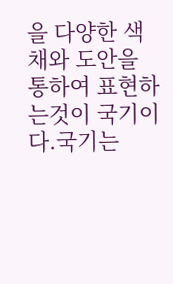을 다양한 색채와 도안을 통하여 표현하는것이 국기이다.국기는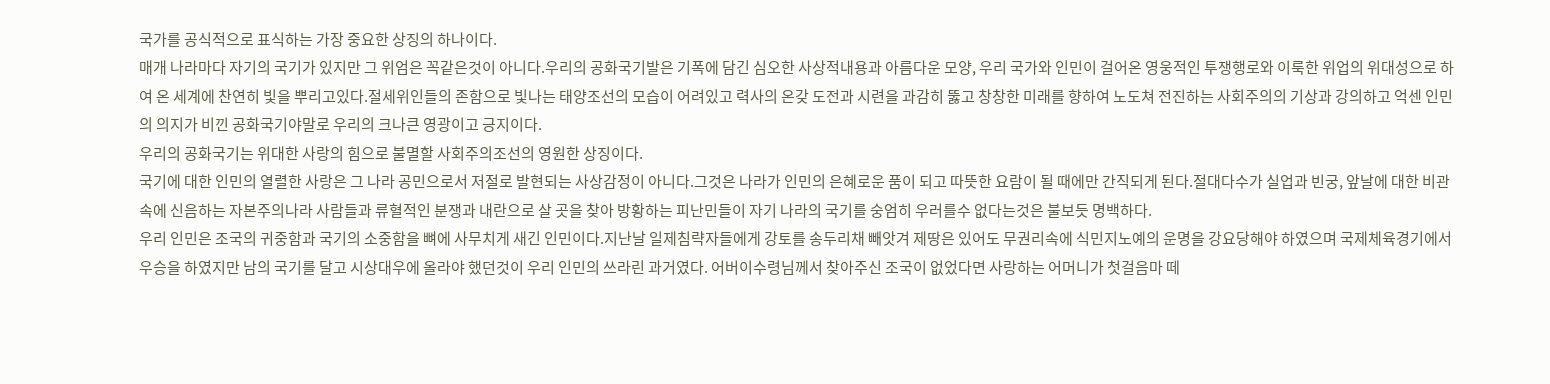국가를 공식적으로 표식하는 가장 중요한 상징의 하나이다.
매개 나라마다 자기의 국기가 있지만 그 위엄은 꼭같은것이 아니다.우리의 공화국기발은 기폭에 담긴 심오한 사상적내용과 아름다운 모양, 우리 국가와 인민이 걸어온 영웅적인 투쟁행로와 이룩한 위업의 위대성으로 하여 온 세계에 찬연히 빛을 뿌리고있다.절세위인들의 존함으로 빛나는 태양조선의 모습이 어려있고 력사의 온갖 도전과 시련을 과감히 뚫고 창창한 미래를 향하여 노도쳐 전진하는 사회주의의 기상과 강의하고 억센 인민의 의지가 비낀 공화국기야말로 우리의 크나큰 영광이고 긍지이다.
우리의 공화국기는 위대한 사랑의 힘으로 불멸할 사회주의조선의 영원한 상징이다.
국기에 대한 인민의 열렬한 사랑은 그 나라 공민으로서 저절로 발현되는 사상감정이 아니다.그것은 나라가 인민의 은혜로운 품이 되고 따뜻한 요람이 될 때에만 간직되게 된다.절대다수가 실업과 빈궁, 앞날에 대한 비관속에 신음하는 자본주의나라 사람들과 류혈적인 분쟁과 내란으로 살 곳을 찾아 방황하는 피난민들이 자기 나라의 국기를 숭엄히 우러를수 없다는것은 불보듯 명백하다.
우리 인민은 조국의 귀중함과 국기의 소중함을 뼈에 사무치게 새긴 인민이다.지난날 일제침략자들에게 강토를 송두리채 빼앗겨 제땅은 있어도 무권리속에 식민지노예의 운명을 강요당해야 하였으며 국제체육경기에서 우승을 하였지만 남의 국기를 달고 시상대우에 올라야 했던것이 우리 인민의 쓰라린 과거였다. 어버이수령님께서 찾아주신 조국이 없었다면 사랑하는 어머니가 첫걸음마 떼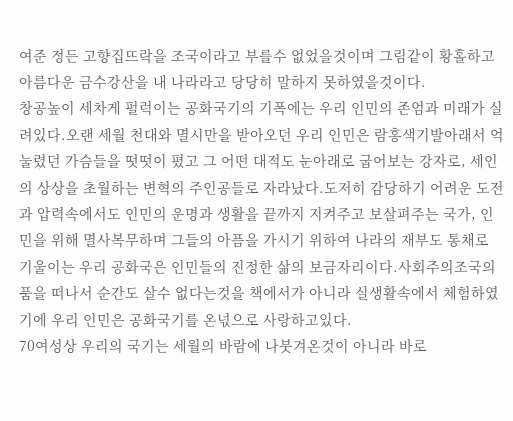여준 정든 고향집뜨락을 조국이라고 부를수 없었을것이며 그림같이 황홀하고 아름다운 금수강산을 내 나라라고 당당히 말하지 못하였을것이다.
창공높이 세차게 펄럭이는 공화국기의 기폭에는 우리 인민의 존엄과 미래가 실려있다.오랜 세월 천대와 멸시만을 받아오던 우리 인민은 람홍색기발아래서 억눌렸던 가슴들을 떳떳이 폈고 그 어떤 대적도 눈아래로 굽어보는 강자로, 세인의 상상을 초월하는 변혁의 주인공들로 자라났다.도저히 감당하기 어려운 도전과 압력속에서도 인민의 운명과 생활을 끝까지 지켜주고 보살펴주는 국가, 인민을 위해 멸사복무하며 그들의 아픔을 가시기 위하여 나라의 재부도 통채로 기울이는 우리 공화국은 인민들의 진정한 삶의 보금자리이다.사회주의조국의 품을 떠나서 순간도 살수 없다는것을 책에서가 아니라 실생활속에서 체험하였기에 우리 인민은 공화국기를 온넋으로 사랑하고있다.
70여성상 우리의 국기는 세월의 바람에 나붓겨온것이 아니라 바로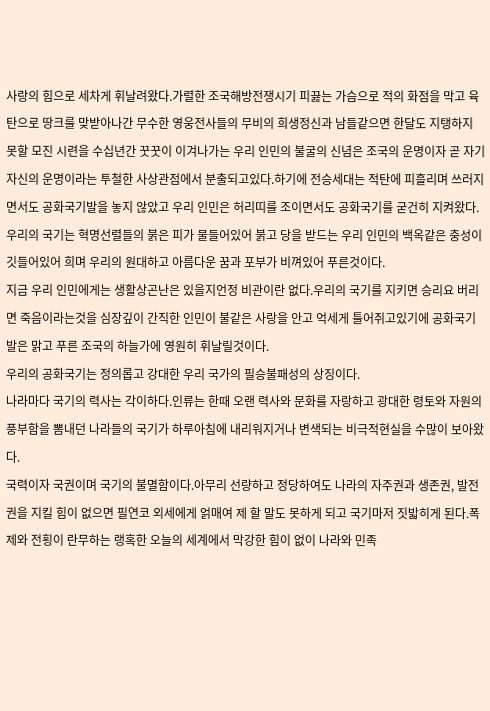사랑의 힘으로 세차게 휘날려왔다.가렬한 조국해방전쟁시기 피끓는 가슴으로 적의 화점을 막고 육탄으로 땅크를 맞받아나간 무수한 영웅전사들의 무비의 희생정신과 남들같으면 한달도 지탱하지 못할 모진 시련을 수십년간 꿋꿋이 이겨나가는 우리 인민의 불굴의 신념은 조국의 운명이자 곧 자기자신의 운명이라는 투철한 사상관점에서 분출되고있다.하기에 전승세대는 적탄에 피흘리며 쓰러지면서도 공화국기발을 놓지 않았고 우리 인민은 허리띠를 조이면서도 공화국기를 굳건히 지켜왔다.우리의 국기는 혁명선렬들의 붉은 피가 물들어있어 붉고 당을 받드는 우리 인민의 백옥같은 충성이 깃들어있어 희며 우리의 원대하고 아름다운 꿈과 포부가 비껴있어 푸른것이다.
지금 우리 인민에게는 생활상곤난은 있을지언정 비관이란 없다.우리의 국기를 지키면 승리요 버리면 죽음이라는것을 심장깊이 간직한 인민이 불같은 사랑을 안고 억세게 틀어쥐고있기에 공화국기발은 맑고 푸른 조국의 하늘가에 영원히 휘날릴것이다.
우리의 공화국기는 정의롭고 강대한 우리 국가의 필승불패성의 상징이다.
나라마다 국기의 력사는 각이하다.인류는 한때 오랜 력사와 문화를 자랑하고 광대한 령토와 자원의 풍부함을 뽐내던 나라들의 국기가 하루아침에 내리워지거나 변색되는 비극적현실을 수많이 보아왔다.
국력이자 국권이며 국기의 불멸함이다.아무리 선량하고 정당하여도 나라의 자주권과 생존권, 발전권을 지킬 힘이 없으면 필연코 외세에게 얽매여 제 할 말도 못하게 되고 국기마저 짓밟히게 된다.폭제와 전횡이 란무하는 랭혹한 오늘의 세계에서 막강한 힘이 없이 나라와 민족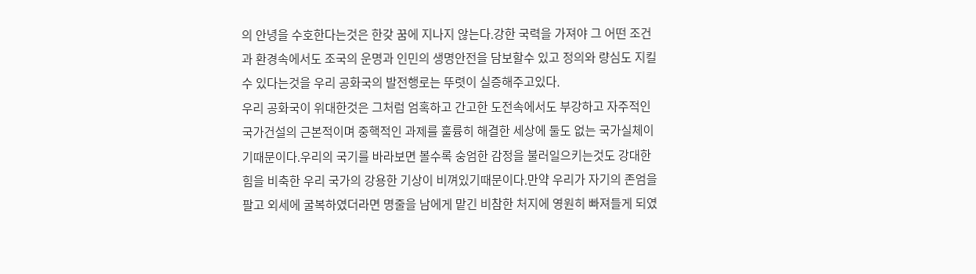의 안녕을 수호한다는것은 한갖 꿈에 지나지 않는다.강한 국력을 가져야 그 어떤 조건과 환경속에서도 조국의 운명과 인민의 생명안전을 담보할수 있고 정의와 량심도 지킬수 있다는것을 우리 공화국의 발전행로는 뚜렷이 실증해주고있다.
우리 공화국이 위대한것은 그처럼 엄혹하고 간고한 도전속에서도 부강하고 자주적인 국가건설의 근본적이며 중핵적인 과제를 훌륭히 해결한 세상에 둘도 없는 국가실체이기때문이다.우리의 국기를 바라보면 볼수록 숭엄한 감정을 불러일으키는것도 강대한 힘을 비축한 우리 국가의 강용한 기상이 비껴있기때문이다.만약 우리가 자기의 존엄을 팔고 외세에 굴복하였더라면 명줄을 남에게 맡긴 비참한 처지에 영원히 빠져들게 되였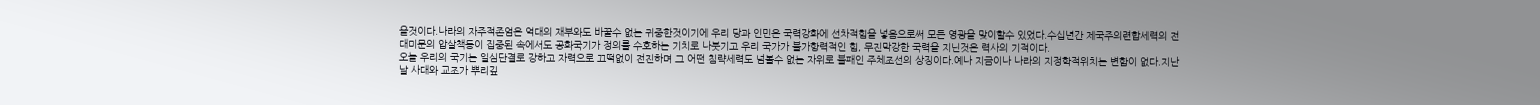을것이다.나라의 자주적존엄은 억대의 재부와도 바꿀수 없는 귀중한것이기에 우리 당과 인민은 국력강화에 선차적힘을 넣음으로써 모든 영광을 맞이할수 있었다.수십년간 제국주의련합세력의 전대미문의 압살책동이 집중된 속에서도 공화국기가 정의를 수호하는 기치로 나붓기고 우리 국가가 불가항력적인 힘, 무진막강한 국력을 지닌것은 력사의 기적이다.
오늘 우리의 국기는 일심단결로 강하고 자력으로 끄떡없이 전진하며 그 어떤 침략세력도 넘볼수 없는 자위로 불패인 주체조선의 상징이다.예나 지금이나 나라의 지정학적위치는 변함이 없다.지난날 사대와 교조가 뿌리깊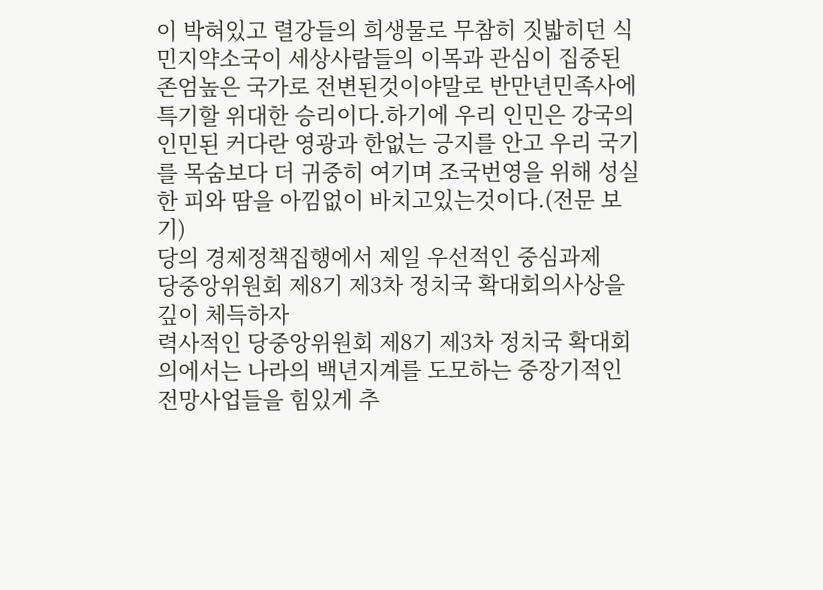이 박혀있고 렬강들의 희생물로 무참히 짓밟히던 식민지약소국이 세상사람들의 이목과 관심이 집중된 존엄높은 국가로 전변된것이야말로 반만년민족사에 특기할 위대한 승리이다.하기에 우리 인민은 강국의 인민된 커다란 영광과 한없는 긍지를 안고 우리 국기를 목숨보다 더 귀중히 여기며 조국번영을 위해 성실한 피와 땀을 아낌없이 바치고있는것이다.(전문 보기)
당의 경제정책집행에서 제일 우선적인 중심과제
당중앙위원회 제8기 제3차 정치국 확대회의사상을 깊이 체득하자
력사적인 당중앙위원회 제8기 제3차 정치국 확대회의에서는 나라의 백년지계를 도모하는 중장기적인 전망사업들을 힘있게 추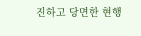진하고 당면한 현행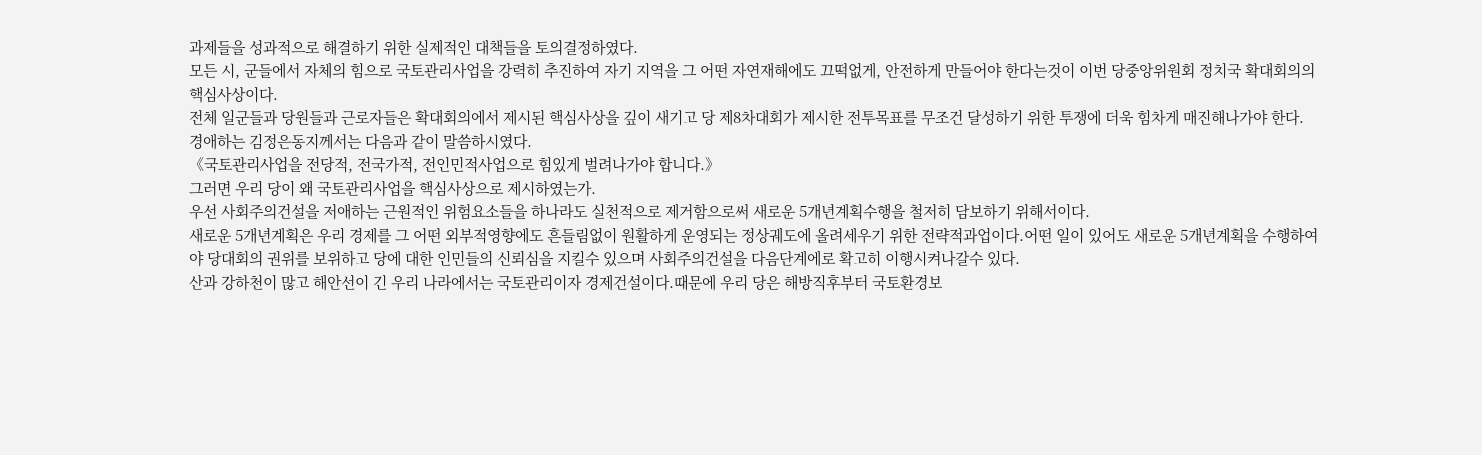과제들을 성과적으로 해결하기 위한 실제적인 대책들을 토의결정하였다.
모든 시, 군들에서 자체의 힘으로 국토관리사업을 강력히 추진하여 자기 지역을 그 어떤 자연재해에도 끄떡없게, 안전하게 만들어야 한다는것이 이번 당중앙위원회 정치국 확대회의의 핵심사상이다.
전체 일군들과 당원들과 근로자들은 확대회의에서 제시된 핵심사상을 깊이 새기고 당 제8차대회가 제시한 전투목표를 무조건 달성하기 위한 투쟁에 더욱 힘차게 매진해나가야 한다.
경애하는 김정은동지께서는 다음과 같이 말씀하시였다.
《국토관리사업을 전당적, 전국가적, 전인민적사업으로 힘있게 벌려나가야 합니다.》
그러면 우리 당이 왜 국토관리사업을 핵심사상으로 제시하였는가.
우선 사회주의건설을 저애하는 근원적인 위험요소들을 하나라도 실천적으로 제거함으로써 새로운 5개년계획수행을 철저히 담보하기 위해서이다.
새로운 5개년계획은 우리 경제를 그 어떤 외부적영향에도 흔들림없이 원활하게 운영되는 정상궤도에 올려세우기 위한 전략적과업이다.어떤 일이 있어도 새로운 5개년계획을 수행하여야 당대회의 권위를 보위하고 당에 대한 인민들의 신뢰심을 지킬수 있으며 사회주의건설을 다음단계에로 확고히 이행시켜나갈수 있다.
산과 강하천이 많고 해안선이 긴 우리 나라에서는 국토관리이자 경제건설이다.때문에 우리 당은 해방직후부터 국토환경보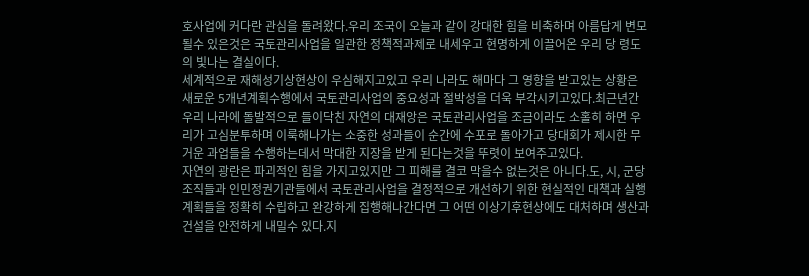호사업에 커다란 관심을 돌려왔다.우리 조국이 오늘과 같이 강대한 힘을 비축하며 아름답게 변모될수 있은것은 국토관리사업을 일관한 정책적과제로 내세우고 현명하게 이끌어온 우리 당 령도의 빛나는 결실이다.
세계적으로 재해성기상현상이 우심해지고있고 우리 나라도 해마다 그 영향을 받고있는 상황은 새로운 5개년계획수행에서 국토관리사업의 중요성과 절박성을 더욱 부각시키고있다.최근년간 우리 나라에 돌발적으로 들이닥친 자연의 대재앙은 국토관리사업을 조금이라도 소홀히 하면 우리가 고심분투하며 이룩해나가는 소중한 성과들이 순간에 수포로 돌아가고 당대회가 제시한 무거운 과업들을 수행하는데서 막대한 지장을 받게 된다는것을 뚜렷이 보여주고있다.
자연의 광란은 파괴적인 힘을 가지고있지만 그 피해를 결코 막을수 없는것은 아니다.도, 시, 군당조직들과 인민정권기관들에서 국토관리사업을 결정적으로 개선하기 위한 현실적인 대책과 실행계획들을 정확히 수립하고 완강하게 집행해나간다면 그 어떤 이상기후현상에도 대처하며 생산과 건설을 안전하게 내밀수 있다.지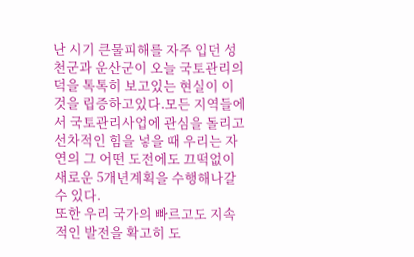난 시기 큰물피해를 자주 입던 성천군과 운산군이 오늘 국토관리의 덕을 톡톡히 보고있는 현실이 이것을 립증하고있다.모든 지역들에서 국토관리사업에 관심을 돌리고 선차적인 힘을 넣을 때 우리는 자연의 그 어떤 도전에도 끄떡없이 새로운 5개년계획을 수행해나갈수 있다.
또한 우리 국가의 빠르고도 지속적인 발전을 확고히 도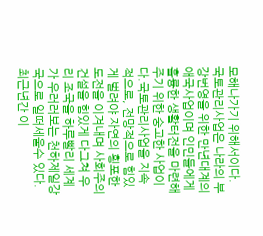모해나가기 위해서이다.
국토관리사업은 나라의 부강번영을 위한 만년대계의 애국사업이며 인민들에게 훌륭한 생활터전을 마련해주기 위한 숭고한 사업이다.국토관리사업을 지속적으로, 전망적으로 힘있게 벌려야 자연의 횡포한 도전을 이겨내며 사회주의건설을 힘있게 다그쳐 우리 조국을 하루빨리 세계가 우러러보는 천하제일강국으로 일떠세울수 있다.
최근년간 이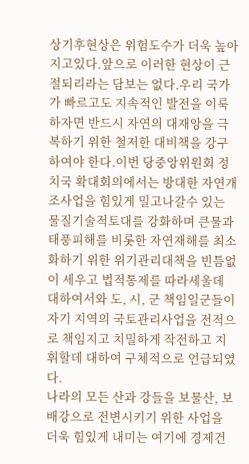상기후현상은 위험도수가 더욱 높아지고있다.앞으로 이러한 현상이 근절되리라는 담보는 없다.우리 국가가 빠르고도 지속적인 발전을 이룩하자면 반드시 자연의 대재앙을 극복하기 위한 철저한 대비책을 강구하여야 한다.이번 당중앙위원회 정치국 확대회의에서는 방대한 자연개조사업을 힘있게 밀고나갈수 있는 물질기술적토대를 강화하며 큰물과 태풍피해를 비롯한 자연재해를 최소화하기 위한 위기관리대책을 빈틈없이 세우고 법적통제를 따라세울데 대하여서와 도, 시, 군 책임일군들이 자기 지역의 국토관리사업을 전적으로 책임지고 치밀하게 작전하고 지휘할데 대하여 구체적으로 언급되였다.
나라의 모든 산과 강들을 보물산, 보배강으로 전변시키기 위한 사업을 더욱 힘있게 내미는 여기에 경제건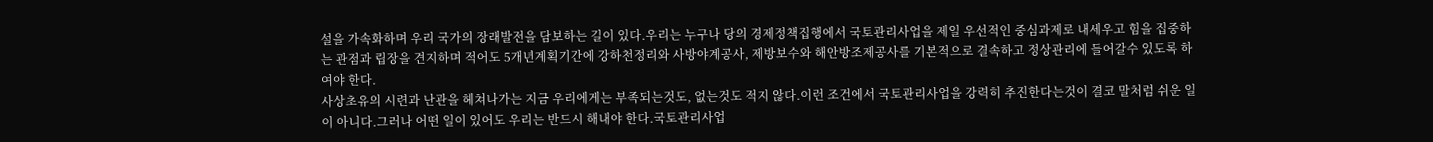설을 가속화하며 우리 국가의 장래발전을 담보하는 길이 있다.우리는 누구나 당의 경제정책집행에서 국토관리사업을 제일 우선적인 중심과제로 내세우고 힘을 집중하는 관점과 립장을 견지하며 적어도 5개년계획기간에 강하천정리와 사방야계공사, 제방보수와 해안방조제공사를 기본적으로 결속하고 정상관리에 들어갈수 있도록 하여야 한다.
사상초유의 시련과 난관을 헤쳐나가는 지금 우리에게는 부족되는것도, 없는것도 적지 않다.이런 조건에서 국토관리사업을 강력히 추진한다는것이 결코 말처럼 쉬운 일이 아니다.그러나 어떤 일이 있어도 우리는 반드시 해내야 한다.국토관리사업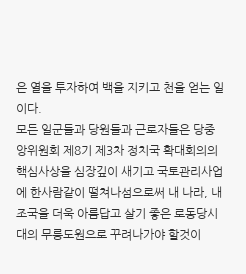은 열을 투자하여 백을 지키고 천을 얻는 일이다.
모든 일군들과 당원들과 근로자들은 당중앙위원회 제8기 제3차 정치국 확대회의의 핵심사상을 심장깊이 새기고 국토관리사업에 한사람같이 떨쳐나섬으로써 내 나라, 내 조국을 더욱 아름답고 살기 좋은 로동당시대의 무릉도원으로 꾸려나가야 할것이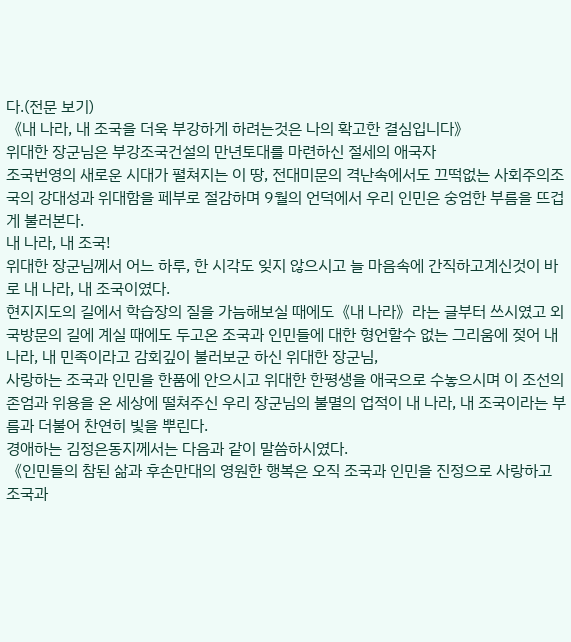다.(전문 보기)
《내 나라, 내 조국을 더욱 부강하게 하려는것은 나의 확고한 결심입니다》
위대한 장군님은 부강조국건설의 만년토대를 마련하신 절세의 애국자
조국번영의 새로운 시대가 펼쳐지는 이 땅, 전대미문의 격난속에서도 끄떡없는 사회주의조국의 강대성과 위대함을 페부로 절감하며 9월의 언덕에서 우리 인민은 숭엄한 부름을 뜨겁게 불러본다.
내 나라, 내 조국!
위대한 장군님께서 어느 하루, 한 시각도 잊지 않으시고 늘 마음속에 간직하고계신것이 바로 내 나라, 내 조국이였다.
현지지도의 길에서 학습장의 질을 가늠해보실 때에도《내 나라》라는 글부터 쓰시였고 외국방문의 길에 계실 때에도 두고온 조국과 인민들에 대한 형언할수 없는 그리움에 젖어 내 나라, 내 민족이라고 감회깊이 불러보군 하신 위대한 장군님,
사랑하는 조국과 인민을 한품에 안으시고 위대한 한평생을 애국으로 수놓으시며 이 조선의 존엄과 위용을 온 세상에 떨쳐주신 우리 장군님의 불멸의 업적이 내 나라, 내 조국이라는 부름과 더불어 찬연히 빛을 뿌린다.
경애하는 김정은동지께서는 다음과 같이 말씀하시였다.
《인민들의 참된 삶과 후손만대의 영원한 행복은 오직 조국과 인민을 진정으로 사랑하고 조국과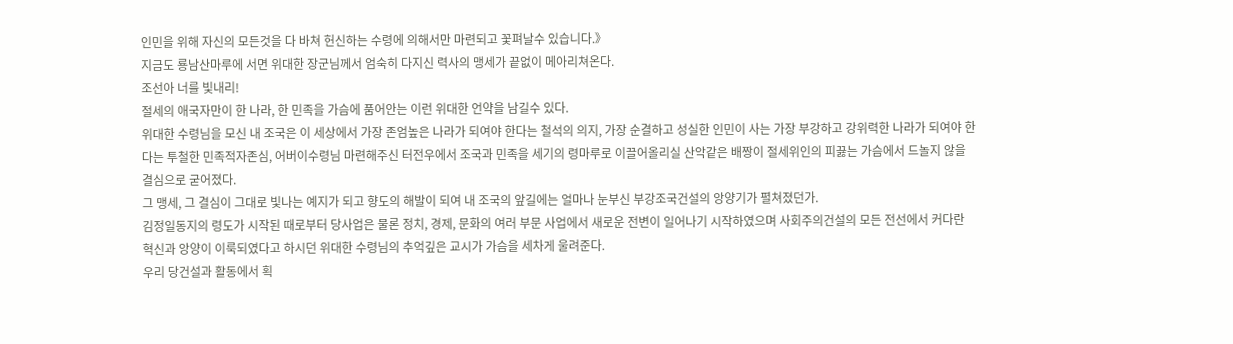인민을 위해 자신의 모든것을 다 바쳐 헌신하는 수령에 의해서만 마련되고 꽃펴날수 있습니다.》
지금도 룡남산마루에 서면 위대한 장군님께서 엄숙히 다지신 력사의 맹세가 끝없이 메아리쳐온다.
조선아 너를 빛내리!
절세의 애국자만이 한 나라, 한 민족을 가슴에 품어안는 이런 위대한 언약을 남길수 있다.
위대한 수령님을 모신 내 조국은 이 세상에서 가장 존엄높은 나라가 되여야 한다는 철석의 의지, 가장 순결하고 성실한 인민이 사는 가장 부강하고 강위력한 나라가 되여야 한다는 투철한 민족적자존심, 어버이수령님 마련해주신 터전우에서 조국과 민족을 세기의 령마루로 이끌어올리실 산악같은 배짱이 절세위인의 피끓는 가슴에서 드놀지 않을 결심으로 굳어졌다.
그 맹세, 그 결심이 그대로 빛나는 예지가 되고 향도의 해발이 되여 내 조국의 앞길에는 얼마나 눈부신 부강조국건설의 앙양기가 펼쳐졌던가.
김정일동지의 령도가 시작된 때로부터 당사업은 물론 정치, 경제, 문화의 여러 부문 사업에서 새로운 전변이 일어나기 시작하였으며 사회주의건설의 모든 전선에서 커다란 혁신과 앙양이 이룩되였다고 하시던 위대한 수령님의 추억깊은 교시가 가슴을 세차게 울려준다.
우리 당건설과 활동에서 획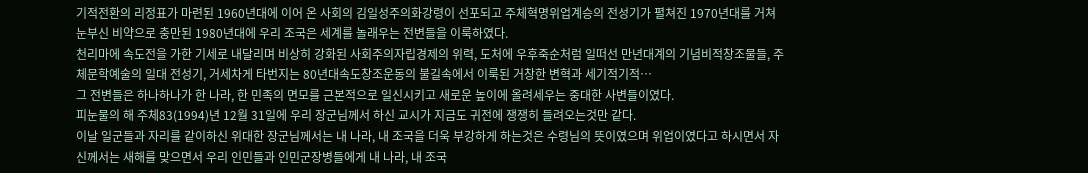기적전환의 리정표가 마련된 1960년대에 이어 온 사회의 김일성주의화강령이 선포되고 주체혁명위업계승의 전성기가 펼쳐진 1970년대를 거쳐 눈부신 비약으로 충만된 1980년대에 우리 조국은 세계를 놀래우는 전변들을 이룩하였다.
천리마에 속도전을 가한 기세로 내달리며 비상히 강화된 사회주의자립경제의 위력, 도처에 우후죽순처럼 일떠선 만년대계의 기념비적창조물들, 주체문학예술의 일대 전성기, 거세차게 타번지는 80년대속도창조운동의 불길속에서 이룩된 거창한 변혁과 세기적기적…
그 전변들은 하나하나가 한 나라, 한 민족의 면모를 근본적으로 일신시키고 새로운 높이에 올려세우는 중대한 사변들이였다.
피눈물의 해 주체83(1994)년 12월 31일에 우리 장군님께서 하신 교시가 지금도 귀전에 쟁쟁히 들려오는것만 같다.
이날 일군들과 자리를 같이하신 위대한 장군님께서는 내 나라, 내 조국을 더욱 부강하게 하는것은 수령님의 뜻이였으며 위업이였다고 하시면서 자신께서는 새해를 맞으면서 우리 인민들과 인민군장병들에게 내 나라, 내 조국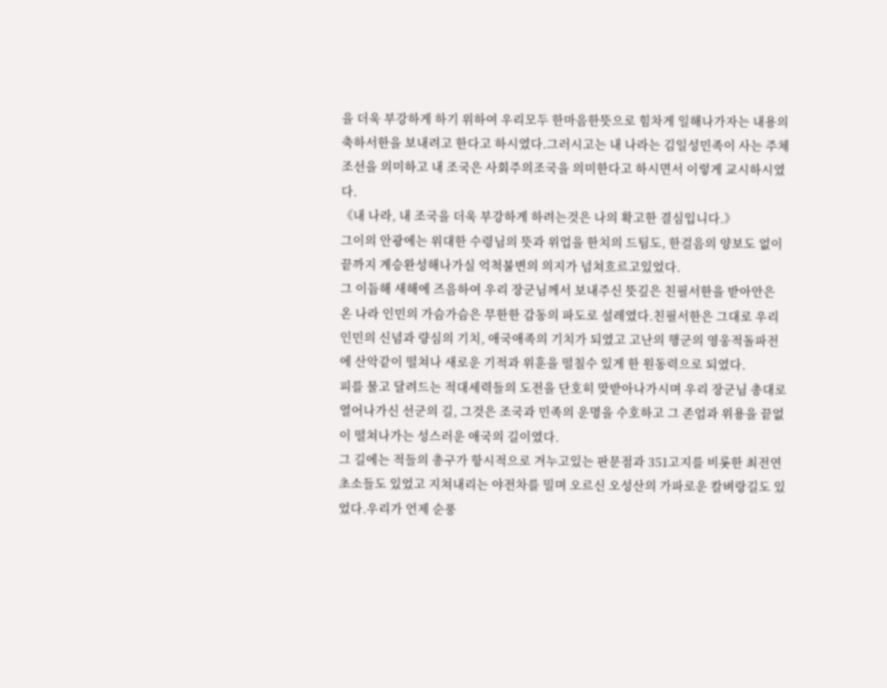을 더욱 부강하게 하기 위하여 우리모두 한마음한뜻으로 힘차게 일해나가자는 내용의 축하서한을 보내려고 한다고 하시였다.그러시고는 내 나라는 김일성민족이 사는 주체조선을 의미하고 내 조국은 사회주의조국을 의미한다고 하시면서 이렇게 교시하시였다.
《내 나라, 내 조국을 더욱 부강하게 하려는것은 나의 확고한 결심입니다.》
그이의 안광에는 위대한 수령님의 뜻과 위업을 한치의 드팀도, 한걸음의 양보도 없이 끝까지 계승완성해나가실 억척불변의 의지가 넘쳐흐르고있었다.
그 이듬해 새해에 즈음하여 우리 장군님께서 보내주신 뜻깊은 친필서한을 받아안은 온 나라 인민의 가슴가슴은 무한한 감동의 파도로 설레였다.친필서한은 그대로 우리 인민의 신념과 량심의 기치, 애국애족의 기치가 되였고 고난의 행군의 영웅적돌파전에 산악같이 떨쳐나 새로운 기적과 위훈을 떨칠수 있게 한 원동력으로 되였다.
피를 물고 달려드는 적대세력들의 도전을 단호히 맞받아나가시며 우리 장군님 총대로 열어나가신 선군의 길, 그것은 조국과 민족의 운명을 수호하고 그 존엄과 위용을 끝없이 떨쳐나가는 성스러운 애국의 길이였다.
그 길에는 적들의 총구가 항시적으로 겨누고있는 판문점과 351고지를 비롯한 최전연초소들도 있었고 지쳐내리는 야전차를 밀며 오르신 오성산의 가파로운 칼벼랑길도 있었다.우리가 언제 순풍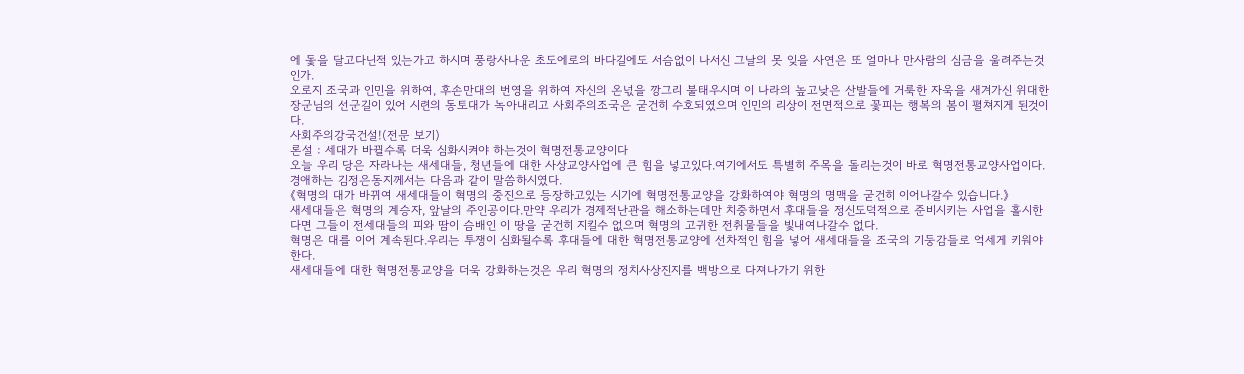에 돛을 달고다닌적 있는가고 하시며 풍랑사나운 초도에로의 바다길에도 서슴없이 나서신 그날의 못 잊을 사연은 또 얼마나 만사람의 심금을 울려주는것인가.
오로지 조국과 인민을 위하여, 후손만대의 번영을 위하여 자신의 온넋을 깡그리 불태우시며 이 나라의 높고낮은 산발들에 거룩한 자욱을 새겨가신 위대한 장군님의 선군길이 있어 시련의 동토대가 녹아내리고 사회주의조국은 굳건히 수호되였으며 인민의 리상이 전면적으로 꽃피는 행복의 봄이 펼쳐지게 된것이다.
사회주의강국건설!(전문 보기)
론설 : 세대가 바뀔수록 더욱 심화시켜야 하는것이 혁명전통교양이다
오늘 우리 당은 자라나는 새세대들, 청년들에 대한 사상교양사업에 큰 힘을 넣고있다.여기에서도 특별히 주목을 돌리는것이 바로 혁명전통교양사업이다.
경애하는 김정은동지께서는 다음과 같이 말씀하시였다.
《혁명의 대가 바뀌여 새세대들이 혁명의 중진으로 등장하고있는 시기에 혁명전통교양을 강화하여야 혁명의 명맥을 굳건히 이어나갈수 있습니다.》
새세대들은 혁명의 계승자, 앞날의 주인공이다.만약 우리가 경제적난관을 해소하는데만 치중하면서 후대들을 정신도덕적으로 준비시키는 사업을 홀시한다면 그들이 전세대들의 피와 땀이 슴배인 이 땅을 굳건히 지킬수 없으며 혁명의 고귀한 전취물들을 빛내여나갈수 없다.
혁명은 대를 이어 계속된다.우리는 투쟁이 심화될수록 후대들에 대한 혁명전통교양에 선차적인 힘을 넣어 새세대들을 조국의 기둥감들로 억세게 키워야 한다.
새세대들에 대한 혁명전통교양을 더욱 강화하는것은 우리 혁명의 정치사상진지를 백방으로 다져나가기 위한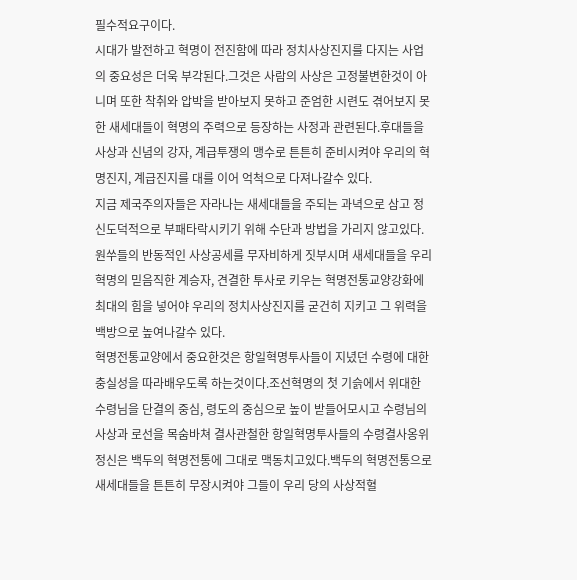필수적요구이다.
시대가 발전하고 혁명이 전진함에 따라 정치사상진지를 다지는 사업의 중요성은 더욱 부각된다.그것은 사람의 사상은 고정불변한것이 아니며 또한 착취와 압박을 받아보지 못하고 준엄한 시련도 겪어보지 못한 새세대들이 혁명의 주력으로 등장하는 사정과 관련된다.후대들을 사상과 신념의 강자, 계급투쟁의 맹수로 튼튼히 준비시켜야 우리의 혁명진지, 계급진지를 대를 이어 억척으로 다져나갈수 있다.
지금 제국주의자들은 자라나는 새세대들을 주되는 과녁으로 삼고 정신도덕적으로 부패타락시키기 위해 수단과 방법을 가리지 않고있다.원쑤들의 반동적인 사상공세를 무자비하게 짓부시며 새세대들을 우리 혁명의 믿음직한 계승자, 견결한 투사로 키우는 혁명전통교양강화에 최대의 힘을 넣어야 우리의 정치사상진지를 굳건히 지키고 그 위력을 백방으로 높여나갈수 있다.
혁명전통교양에서 중요한것은 항일혁명투사들이 지녔던 수령에 대한 충실성을 따라배우도록 하는것이다.조선혁명의 첫 기슭에서 위대한 수령님을 단결의 중심, 령도의 중심으로 높이 받들어모시고 수령님의 사상과 로선을 목숨바쳐 결사관철한 항일혁명투사들의 수령결사옹위정신은 백두의 혁명전통에 그대로 맥동치고있다.백두의 혁명전통으로 새세대들을 튼튼히 무장시켜야 그들이 우리 당의 사상적혈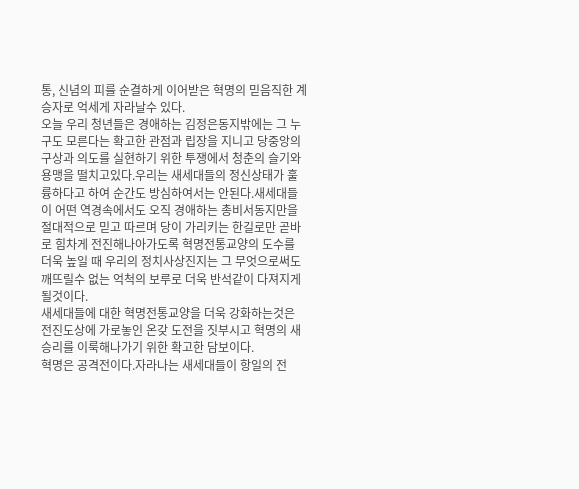통, 신념의 피를 순결하게 이어받은 혁명의 믿음직한 계승자로 억세게 자라날수 있다.
오늘 우리 청년들은 경애하는 김정은동지밖에는 그 누구도 모른다는 확고한 관점과 립장을 지니고 당중앙의 구상과 의도를 실현하기 위한 투쟁에서 청춘의 슬기와 용맹을 떨치고있다.우리는 새세대들의 정신상태가 훌륭하다고 하여 순간도 방심하여서는 안된다.새세대들이 어떤 역경속에서도 오직 경애하는 총비서동지만을 절대적으로 믿고 따르며 당이 가리키는 한길로만 곧바로 힘차게 전진해나아가도록 혁명전통교양의 도수를 더욱 높일 때 우리의 정치사상진지는 그 무엇으로써도 깨뜨릴수 없는 억척의 보루로 더욱 반석같이 다져지게 될것이다.
새세대들에 대한 혁명전통교양을 더욱 강화하는것은 전진도상에 가로놓인 온갖 도전을 짓부시고 혁명의 새 승리를 이룩해나가기 위한 확고한 담보이다.
혁명은 공격전이다.자라나는 새세대들이 항일의 전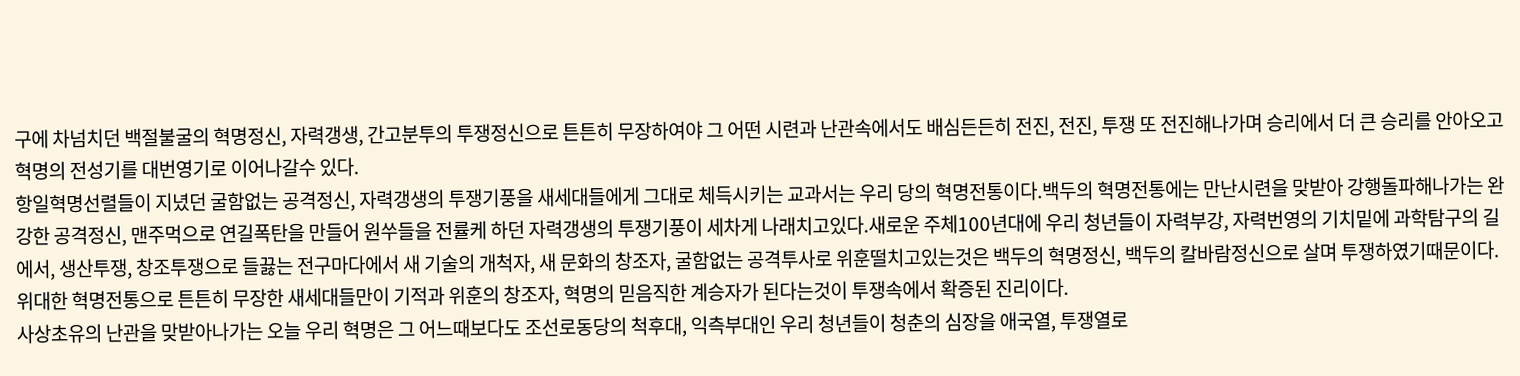구에 차넘치던 백절불굴의 혁명정신, 자력갱생, 간고분투의 투쟁정신으로 튼튼히 무장하여야 그 어떤 시련과 난관속에서도 배심든든히 전진, 전진, 투쟁 또 전진해나가며 승리에서 더 큰 승리를 안아오고 혁명의 전성기를 대번영기로 이어나갈수 있다.
항일혁명선렬들이 지녔던 굴함없는 공격정신, 자력갱생의 투쟁기풍을 새세대들에게 그대로 체득시키는 교과서는 우리 당의 혁명전통이다.백두의 혁명전통에는 만난시련을 맞받아 강행돌파해나가는 완강한 공격정신, 맨주먹으로 연길폭탄을 만들어 원쑤들을 전률케 하던 자력갱생의 투쟁기풍이 세차게 나래치고있다.새로운 주체100년대에 우리 청년들이 자력부강, 자력번영의 기치밑에 과학탐구의 길에서, 생산투쟁, 창조투쟁으로 들끓는 전구마다에서 새 기술의 개척자, 새 문화의 창조자, 굴함없는 공격투사로 위훈떨치고있는것은 백두의 혁명정신, 백두의 칼바람정신으로 살며 투쟁하였기때문이다. 위대한 혁명전통으로 튼튼히 무장한 새세대들만이 기적과 위훈의 창조자, 혁명의 믿음직한 계승자가 된다는것이 투쟁속에서 확증된 진리이다.
사상초유의 난관을 맞받아나가는 오늘 우리 혁명은 그 어느때보다도 조선로동당의 척후대, 익측부대인 우리 청년들이 청춘의 심장을 애국열, 투쟁열로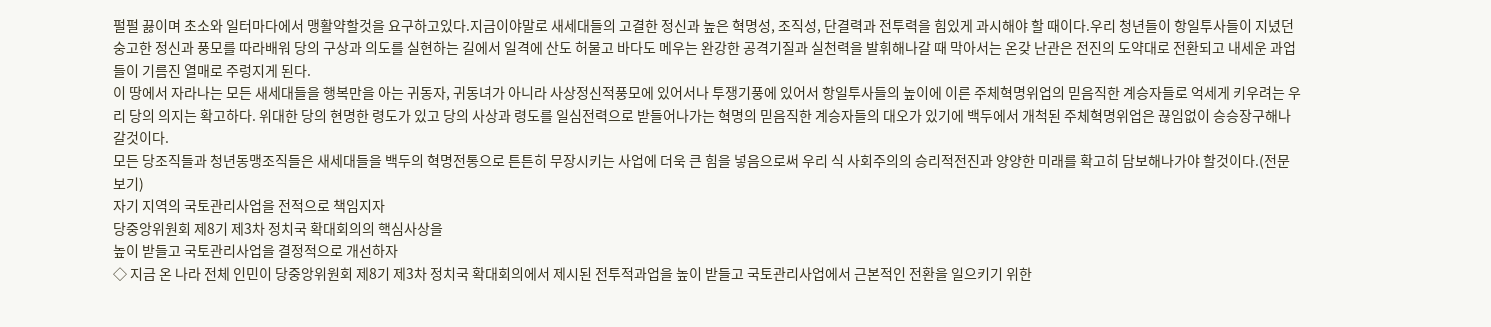펄펄 끓이며 초소와 일터마다에서 맹활약할것을 요구하고있다.지금이야말로 새세대들의 고결한 정신과 높은 혁명성, 조직성, 단결력과 전투력을 힘있게 과시해야 할 때이다.우리 청년들이 항일투사들이 지녔던 숭고한 정신과 풍모를 따라배워 당의 구상과 의도를 실현하는 길에서 일격에 산도 허물고 바다도 메우는 완강한 공격기질과 실천력을 발휘해나갈 때 막아서는 온갖 난관은 전진의 도약대로 전환되고 내세운 과업들이 기름진 열매로 주렁지게 된다.
이 땅에서 자라나는 모든 새세대들을 행복만을 아는 귀동자, 귀동녀가 아니라 사상정신적풍모에 있어서나 투쟁기풍에 있어서 항일투사들의 높이에 이른 주체혁명위업의 믿음직한 계승자들로 억세게 키우려는 우리 당의 의지는 확고하다. 위대한 당의 현명한 령도가 있고 당의 사상과 령도를 일심전력으로 받들어나가는 혁명의 믿음직한 계승자들의 대오가 있기에 백두에서 개척된 주체혁명위업은 끊임없이 승승장구해나갈것이다.
모든 당조직들과 청년동맹조직들은 새세대들을 백두의 혁명전통으로 튼튼히 무장시키는 사업에 더욱 큰 힘을 넣음으로써 우리 식 사회주의의 승리적전진과 양양한 미래를 확고히 담보해나가야 할것이다.(전문 보기)
자기 지역의 국토관리사업을 전적으로 책임지자
당중앙위원회 제8기 제3차 정치국 확대회의의 핵심사상을
높이 받들고 국토관리사업을 결정적으로 개선하자
◇ 지금 온 나라 전체 인민이 당중앙위원회 제8기 제3차 정치국 확대회의에서 제시된 전투적과업을 높이 받들고 국토관리사업에서 근본적인 전환을 일으키기 위한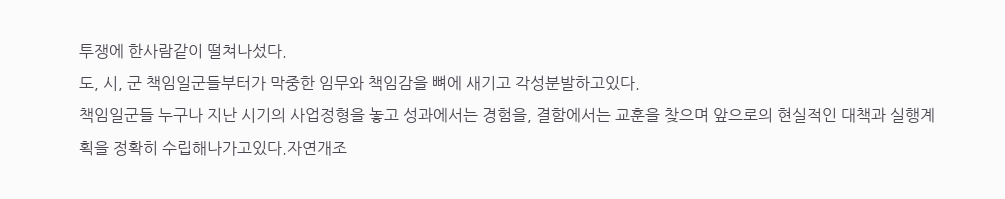투쟁에 한사람같이 떨쳐나섰다.
도, 시, 군 책임일군들부터가 막중한 임무와 책임감을 뼈에 새기고 각성분발하고있다.
책임일군들 누구나 지난 시기의 사업정형을 놓고 성과에서는 경험을, 결함에서는 교훈을 찾으며 앞으로의 현실적인 대책과 실행계획을 정확히 수립해나가고있다.자연개조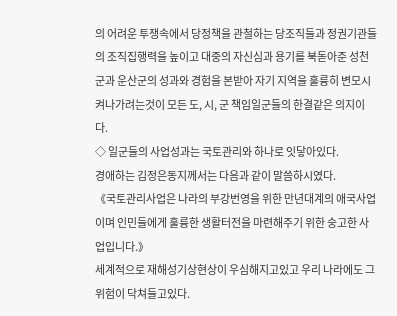의 어려운 투쟁속에서 당정책을 관철하는 당조직들과 정권기관들의 조직집행력을 높이고 대중의 자신심과 용기를 북돋아준 성천군과 운산군의 성과와 경험을 본받아 자기 지역을 훌륭히 변모시켜나가려는것이 모든 도, 시, 군 책임일군들의 한결같은 의지이다.
◇ 일군들의 사업성과는 국토관리와 하나로 잇닿아있다.
경애하는 김정은동지께서는 다음과 같이 말씀하시였다.
《국토관리사업은 나라의 부강번영을 위한 만년대계의 애국사업이며 인민들에게 훌륭한 생활터전을 마련해주기 위한 숭고한 사업입니다.》
세계적으로 재해성기상현상이 우심해지고있고 우리 나라에도 그 위험이 닥쳐들고있다.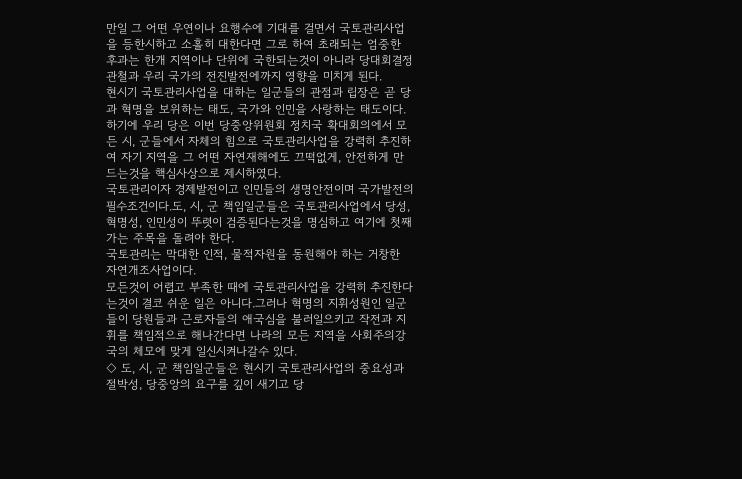만일 그 어떤 우연이나 요행수에 기대를 걸면서 국토관리사업을 등한시하고 소홀히 대한다면 그로 하여 초래되는 엄중한 후과는 한개 지역이나 단위에 국한되는것이 아니라 당대회결정관철과 우리 국가의 전진발전에까지 영향을 미치게 된다.
현시기 국토관리사업을 대하는 일군들의 관점과 립장은 곧 당과 혁명을 보위하는 태도, 국가와 인민을 사랑하는 태도이다.하기에 우리 당은 이번 당중앙위원회 정치국 확대회의에서 모든 시, 군들에서 자체의 힘으로 국토관리사업을 강력히 추진하여 자기 지역을 그 어떤 자연재해에도 끄떡없게, 안전하게 만드는것을 핵심사상으로 제시하였다.
국토관리이자 경제발전이고 인민들의 생명안전이며 국가발전의 필수조건이다.도, 시, 군 책임일군들은 국토관리사업에서 당성, 혁명성, 인민성이 뚜렷이 검증된다는것을 명심하고 여기에 첫째가는 주목을 돌려야 한다.
국토관리는 막대한 인적, 물적자원을 동원해야 하는 거창한 자연개조사업이다.
모든것이 어렵고 부족한 때에 국토관리사업을 강력히 추진한다는것이 결코 쉬운 일은 아니다.그러나 혁명의 지휘성원인 일군들이 당원들과 근로자들의 애국심을 불러일으키고 작전과 지휘를 책임적으로 해나간다면 나라의 모든 지역을 사회주의강국의 체모에 맞게 일신시켜나갈수 있다.
◇ 도, 시, 군 책임일군들은 현시기 국토관리사업의 중요성과 절박성, 당중앙의 요구를 깊이 새기고 당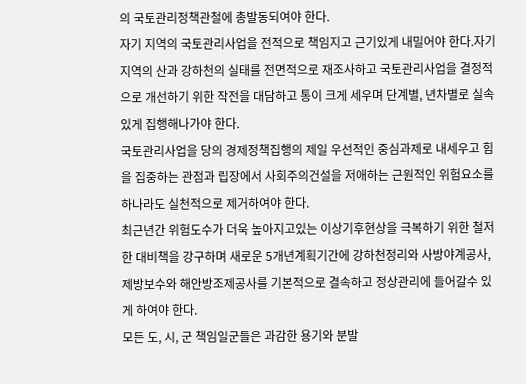의 국토관리정책관철에 총발동되여야 한다.
자기 지역의 국토관리사업을 전적으로 책임지고 근기있게 내밀어야 한다.자기 지역의 산과 강하천의 실태를 전면적으로 재조사하고 국토관리사업을 결정적으로 개선하기 위한 작전을 대담하고 통이 크게 세우며 단계별, 년차별로 실속있게 집행해나가야 한다.
국토관리사업을 당의 경제정책집행의 제일 우선적인 중심과제로 내세우고 힘을 집중하는 관점과 립장에서 사회주의건설을 저애하는 근원적인 위험요소를 하나라도 실천적으로 제거하여야 한다.
최근년간 위험도수가 더욱 높아지고있는 이상기후현상을 극복하기 위한 철저한 대비책을 강구하며 새로운 5개년계획기간에 강하천정리와 사방야계공사, 제방보수와 해안방조제공사를 기본적으로 결속하고 정상관리에 들어갈수 있게 하여야 한다.
모든 도, 시, 군 책임일군들은 과감한 용기와 분발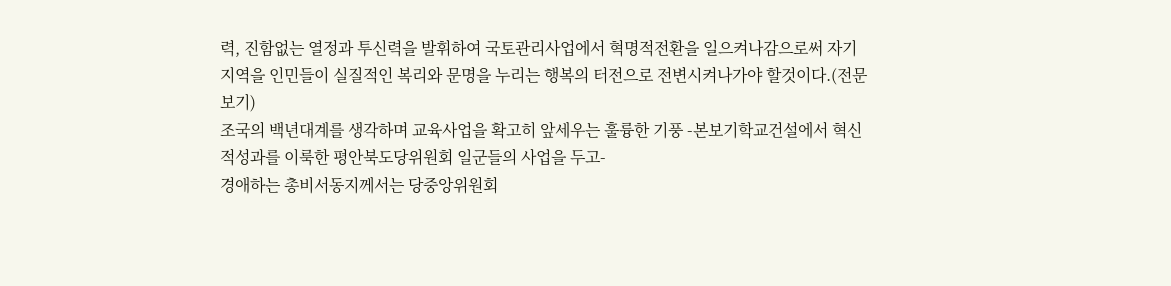력, 진함없는 열정과 투신력을 발휘하여 국토관리사업에서 혁명적전환을 일으켜나감으로써 자기 지역을 인민들이 실질적인 복리와 문명을 누리는 행복의 터전으로 전변시켜나가야 할것이다.(전문 보기)
조국의 백년대계를 생각하며 교육사업을 확고히 앞세우는 훌륭한 기풍 -본보기학교건설에서 혁신적성과를 이룩한 평안북도당위원회 일군들의 사업을 두고-
경애하는 총비서동지께서는 당중앙위원회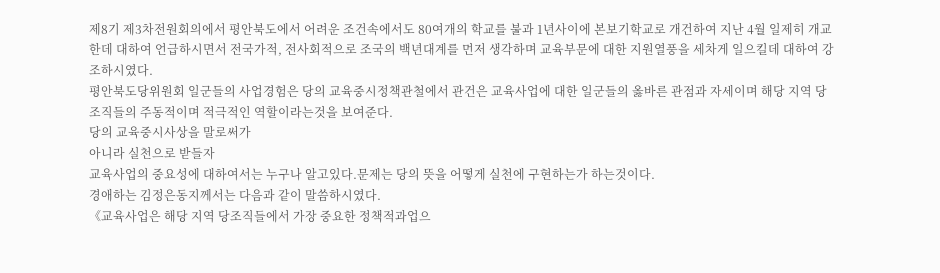제8기 제3차전원회의에서 평안북도에서 어려운 조건속에서도 80여개의 학교를 불과 1년사이에 본보기학교로 개건하여 지난 4월 일제히 개교한데 대하여 언급하시면서 전국가적, 전사회적으로 조국의 백년대계를 먼저 생각하며 교육부문에 대한 지원열풍을 세차게 일으킬데 대하여 강조하시였다.
평안북도당위원회 일군들의 사업경험은 당의 교육중시정책관철에서 관건은 교육사업에 대한 일군들의 옳바른 관점과 자세이며 해당 지역 당조직들의 주동적이며 적극적인 역할이라는것을 보여준다.
당의 교육중시사상을 말로써가
아니라 실천으로 받들자
교육사업의 중요성에 대하여서는 누구나 알고있다.문제는 당의 뜻을 어떻게 실천에 구현하는가 하는것이다.
경애하는 김정은동지께서는 다음과 같이 말씀하시였다.
《교육사업은 해당 지역 당조직들에서 가장 중요한 정책적과업으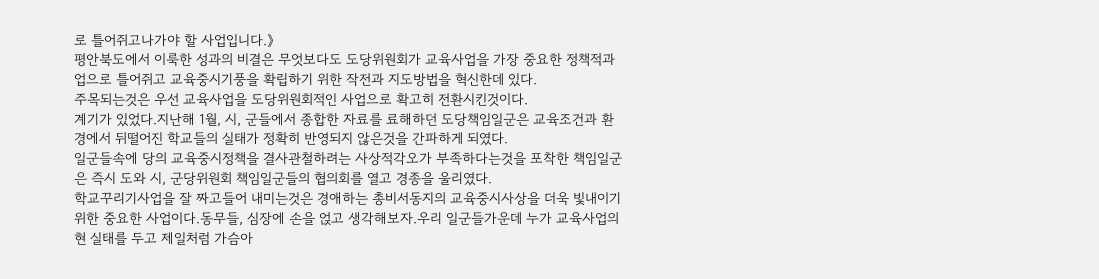로 틀어쥐고나가야 할 사업입니다.》
평안북도에서 이룩한 성과의 비결은 무엇보다도 도당위원회가 교육사업을 가장 중요한 정책적과업으로 틀어쥐고 교육중시기풍을 확립하기 위한 작전과 지도방법을 혁신한데 있다.
주목되는것은 우선 교육사업을 도당위원회적인 사업으로 확고히 전환시킨것이다.
계기가 있었다.지난해 1월, 시, 군들에서 종합한 자료를 료해하던 도당책임일군은 교육조건과 환경에서 뒤떨어진 학교들의 실태가 정확히 반영되지 않은것을 간파하게 되였다.
일군들속에 당의 교육중시정책을 결사관철하려는 사상적각오가 부족하다는것을 포착한 책임일군은 즉시 도와 시, 군당위원회 책임일군들의 협의회를 열고 경종을 울리였다.
학교꾸리기사업을 잘 짜고들어 내미는것은 경애하는 총비서동지의 교육중시사상을 더욱 빛내이기 위한 중요한 사업이다.동무들, 심장에 손을 얹고 생각해보자.우리 일군들가운데 누가 교육사업의 현 실태를 두고 제일처럼 가슴아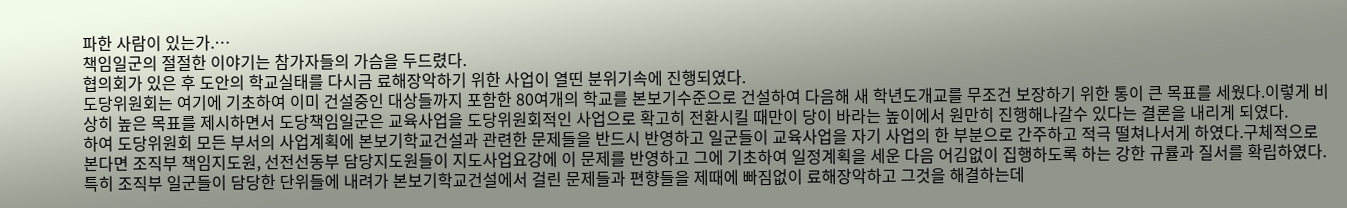파한 사람이 있는가.…
책임일군의 절절한 이야기는 참가자들의 가슴을 두드렸다.
협의회가 있은 후 도안의 학교실태를 다시금 료해장악하기 위한 사업이 열띤 분위기속에 진행되였다.
도당위원회는 여기에 기초하여 이미 건설중인 대상들까지 포함한 80여개의 학교를 본보기수준으로 건설하여 다음해 새 학년도개교를 무조건 보장하기 위한 통이 큰 목표를 세웠다.이렇게 비상히 높은 목표를 제시하면서 도당책임일군은 교육사업을 도당위원회적인 사업으로 확고히 전환시킬 때만이 당이 바라는 높이에서 원만히 진행해나갈수 있다는 결론을 내리게 되였다.
하여 도당위원회 모든 부서의 사업계획에 본보기학교건설과 관련한 문제들을 반드시 반영하고 일군들이 교육사업을 자기 사업의 한 부분으로 간주하고 적극 떨쳐나서게 하였다.구체적으로 본다면 조직부 책임지도원, 선전선동부 담당지도원들이 지도사업요강에 이 문제를 반영하고 그에 기초하여 일정계획을 세운 다음 어김없이 집행하도록 하는 강한 규률과 질서를 확립하였다.
특히 조직부 일군들이 담당한 단위들에 내려가 본보기학교건설에서 걸린 문제들과 편향들을 제때에 빠짐없이 료해장악하고 그것을 해결하는데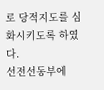로 당적지도를 심화시키도록 하였다.
선전선동부에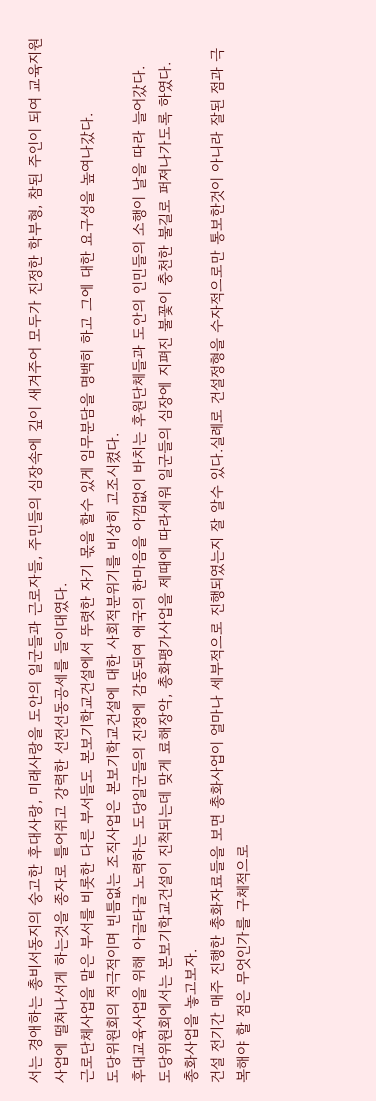서는 경애하는 총비서동지의 숭고한 후대사랑, 미래사랑을 도안의 일군들과 근로자들, 주민들의 심장속에 깊이 새겨주어 모두가 진정한 학부형, 참된 주인이 되여 교육지원사업에 떨쳐나서게 하는것을 종자로 틀어쥐고 강력한 선전선동공세를 들이대였다.
근로단체사업을 맡은 부서를 비롯한 다른 부서들도 본보기학교건설에서 뚜렷한 자기 몫을 할수 있게 임무분담을 명백히 하고 그에 대한 요구성을 높여나갔다.
도당위원회의 적극적이며 빈틈없는 조직사업은 본보기학교건설에 대한 사회적분위기를 비상히 고조시켰다.
후대교육사업을 위해 아글타글 노력하는 도당일군들의 진정에 감동되여 애국의 한마음을 아낌없이 바치는 후원단체들과 도안의 인민들의 소행이 날을 따라 늘어갔다.
도당위원회에서는 본보기학교건설이 진척되는데 맞게 료해장악, 총화평가사업을 제때에 따라세워 일군들의 심장에 지펴진 불꽃이 충천한 불길로 퍼져나가도록 하였다.
총화사업을 놓고보자.
건설 전기간 매주 진행한 총화자료들을 보면 총화사업이 얼마나 세부적으로 진행되였는지 잘 알수 있다.실례로 건설정형을 수자적으로만 통보한것이 아니라 잘된 점과 극복해야 할 점은 무엇인가를 구체적으로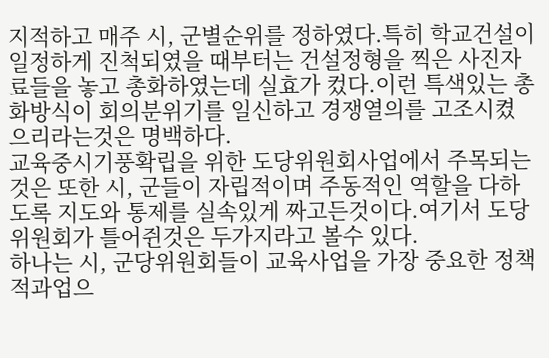지적하고 매주 시, 군별순위를 정하였다.특히 학교건설이 일정하게 진척되였을 때부터는 건설정형을 찍은 사진자료들을 놓고 총화하였는데 실효가 컸다.이런 특색있는 총화방식이 회의분위기를 일신하고 경쟁열의를 고조시켰으리라는것은 명백하다.
교육중시기풍확립을 위한 도당위원회사업에서 주목되는것은 또한 시, 군들이 자립적이며 주동적인 역할을 다하도록 지도와 통제를 실속있게 짜고든것이다.여기서 도당위원회가 틀어쥔것은 두가지라고 볼수 있다.
하나는 시, 군당위원회들이 교육사업을 가장 중요한 정책적과업으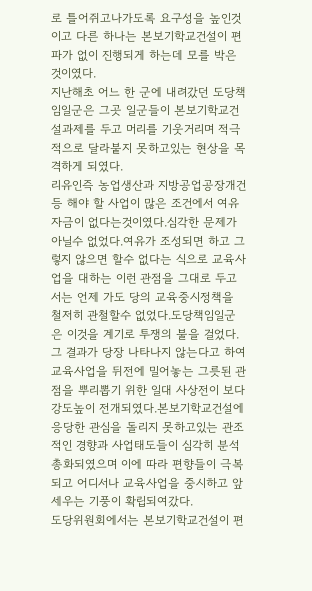로 틀어쥐고나가도록 요구성을 높인것이고 다른 하나는 본보기학교건설이 편파가 없이 진행되게 하는데 모를 박은것이였다.
지난해초 어느 한 군에 내려갔던 도당책임일군은 그곳 일군들이 본보기학교건설과제를 두고 머리를 기웃거리며 적극적으로 달라붙지 못하고있는 현상을 목격하게 되였다.
리유인즉 농업생산과 지방공업공장개건 등 해야 할 사업이 많은 조건에서 여유자금이 없다는것이였다.심각한 문제가 아닐수 없었다.여유가 조성되면 하고 그렇지 않으면 할수 없다는 식으로 교육사업을 대하는 이런 관점을 그대로 두고서는 언제 가도 당의 교육중시정책을 철저히 관철할수 없었다.도당책임일군은 이것을 계기로 투쟁의 불을 걸었다.그 결과가 당장 나타나지 않는다고 하여 교육사업을 뒤전에 밀어놓는 그릇된 관점을 뿌리뽑기 위한 일대 사상전이 보다 강도높이 전개되였다.본보기학교건설에 응당한 관심을 돌리지 못하고있는 관조적인 경향과 사업태도들이 심각히 분석총화되였으며 이에 따라 편향들이 극복되고 어디서나 교육사업을 중시하고 앞세우는 기풍이 확립되여갔다.
도당위원회에서는 본보기학교건설이 편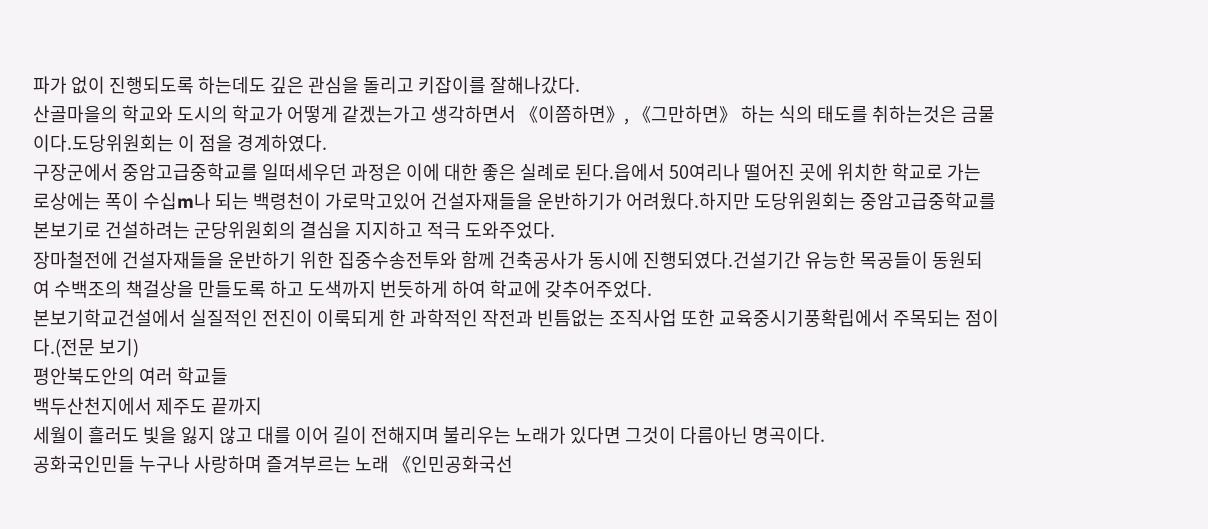파가 없이 진행되도록 하는데도 깊은 관심을 돌리고 키잡이를 잘해나갔다.
산골마을의 학교와 도시의 학교가 어떻게 같겠는가고 생각하면서 《이쯤하면》, 《그만하면》 하는 식의 태도를 취하는것은 금물이다.도당위원회는 이 점을 경계하였다.
구장군에서 중암고급중학교를 일떠세우던 과정은 이에 대한 좋은 실례로 된다.읍에서 50여리나 떨어진 곳에 위치한 학교로 가는 로상에는 폭이 수십m나 되는 백령천이 가로막고있어 건설자재들을 운반하기가 어려웠다.하지만 도당위원회는 중암고급중학교를 본보기로 건설하려는 군당위원회의 결심을 지지하고 적극 도와주었다.
장마철전에 건설자재들을 운반하기 위한 집중수송전투와 함께 건축공사가 동시에 진행되였다.건설기간 유능한 목공들이 동원되여 수백조의 책걸상을 만들도록 하고 도색까지 번듯하게 하여 학교에 갖추어주었다.
본보기학교건설에서 실질적인 전진이 이룩되게 한 과학적인 작전과 빈틈없는 조직사업 또한 교육중시기풍확립에서 주목되는 점이다.(전문 보기)
평안북도안의 여러 학교들
백두산천지에서 제주도 끝까지
세월이 흘러도 빛을 잃지 않고 대를 이어 길이 전해지며 불리우는 노래가 있다면 그것이 다름아닌 명곡이다.
공화국인민들 누구나 사랑하며 즐겨부르는 노래 《인민공화국선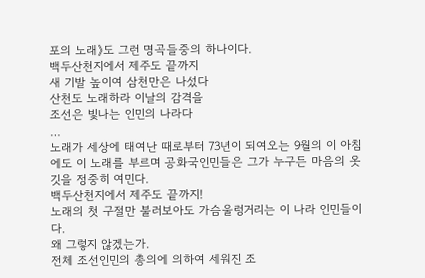포의 노래》도 그런 명곡들중의 하나이다.
백두산천지에서 제주도 끝까지
새 기발 높이여 삼천만은 나섰다
산천도 노래하라 이날의 감격을
조선은 빛나는 인민의 나라다
…
노래가 세상에 태여난 때로부터 73년이 되여오는 9월의 이 아침에도 이 노래를 부르며 공화국인민들은 그가 누구든 마음의 옷깃을 정중히 여민다.
백두산천지에서 제주도 끝까지!
노래의 첫 구절만 불러보아도 가슴울렁거리는 이 나라 인민들이다.
왜 그렇지 않겠는가.
전체 조선인민의 총의에 의하여 세워진 조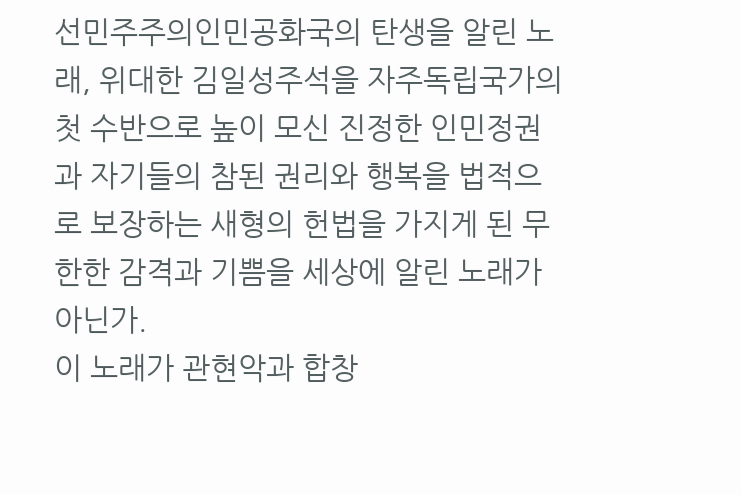선민주주의인민공화국의 탄생을 알린 노래, 위대한 김일성주석을 자주독립국가의 첫 수반으로 높이 모신 진정한 인민정권과 자기들의 참된 권리와 행복을 법적으로 보장하는 새형의 헌법을 가지게 된 무한한 감격과 기쁨을 세상에 알린 노래가 아닌가.
이 노래가 관현악과 합창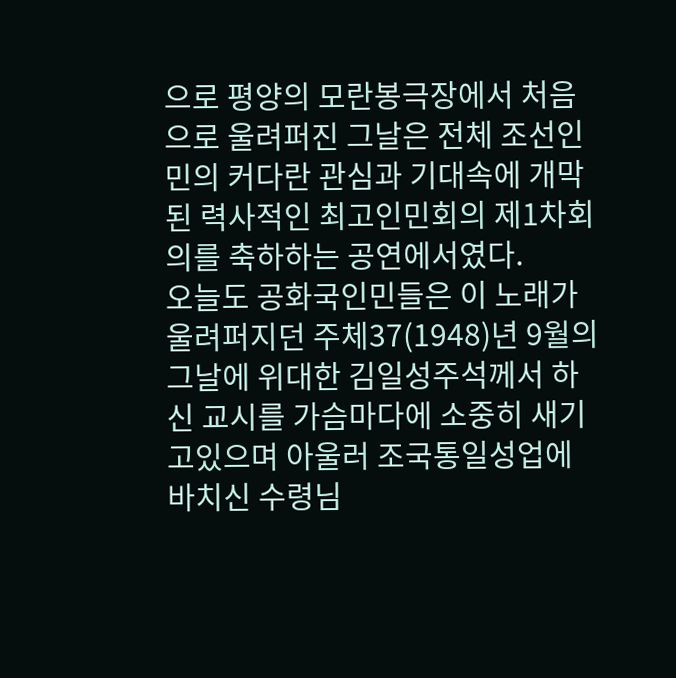으로 평양의 모란봉극장에서 처음으로 울려퍼진 그날은 전체 조선인민의 커다란 관심과 기대속에 개막된 력사적인 최고인민회의 제1차회의를 축하하는 공연에서였다.
오늘도 공화국인민들은 이 노래가 울려퍼지던 주체37(1948)년 9월의 그날에 위대한 김일성주석께서 하신 교시를 가슴마다에 소중히 새기고있으며 아울러 조국통일성업에 바치신 수령님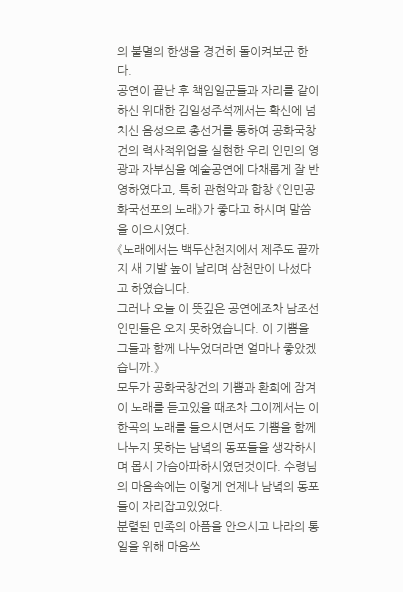의 불멸의 한생을 경건히 돌이켜보군 한다.
공연이 끝난 후 책임일군들과 자리를 같이하신 위대한 김일성주석께서는 확신에 넘치신 음성으로 총선거를 통하여 공화국창건의 력사적위업을 실현한 우리 인민의 영광과 자부심을 예술공연에 다채롭게 잘 반영하였다고, 특히 관현악과 합창 《인민공화국선포의 노래》가 좋다고 하시며 말씀을 이으시였다.
《노래에서는 백두산천지에서 제주도 끝까지 새 기발 높이 날리며 삼천만이 나섰다고 하였습니다.
그러나 오늘 이 뜻깊은 공연에조차 남조선인민들은 오지 못하였습니다. 이 기쁨을 그들과 함께 나누었더라면 얼마나 좋았겠습니까.》
모두가 공화국창건의 기쁨과 환희에 잠겨 이 노래를 듣고있을 때조차 그이께서는 이 한곡의 노래를 들으시면서도 기쁨을 함께 나누지 못하는 남녘의 동포들을 생각하시며 몹시 가슴아파하시였던것이다. 수령님의 마음속에는 이렇게 언제나 남녘의 동포들이 자리잡고있었다.
분렬된 민족의 아픔을 안으시고 나라의 통일을 위해 마음쓰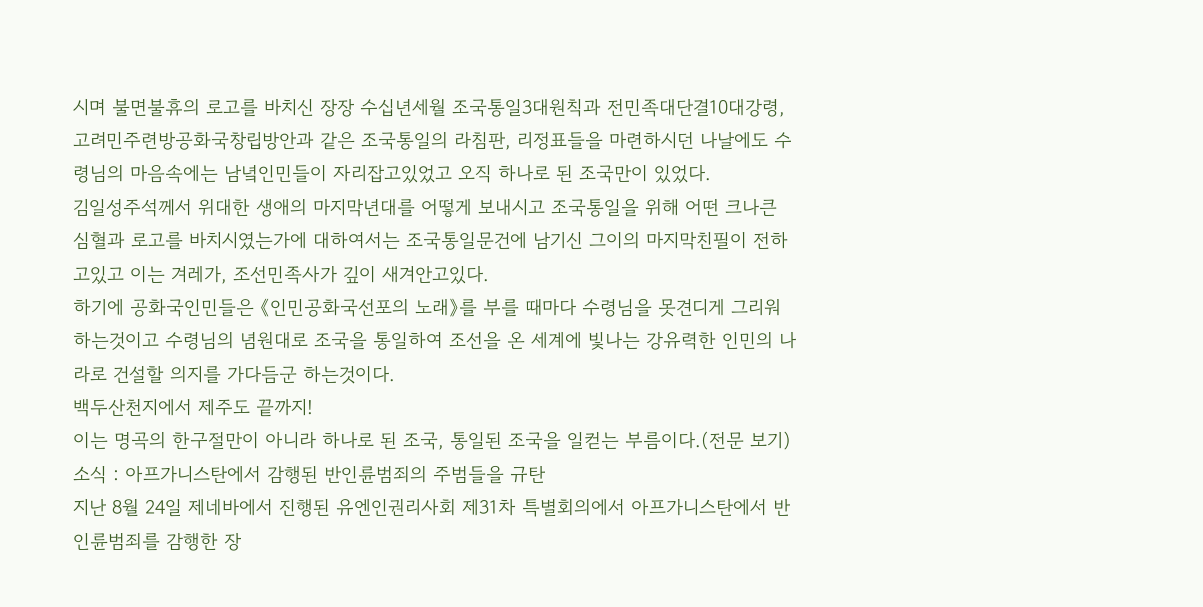시며 불면불휴의 로고를 바치신 장장 수십년세월 조국통일3대원칙과 전민족대단결10대강령, 고려민주련방공화국창립방안과 같은 조국통일의 라침판, 리정표들을 마련하시던 나날에도 수령님의 마음속에는 남녘인민들이 자리잡고있었고 오직 하나로 된 조국만이 있었다.
김일성주석께서 위대한 생애의 마지막년대를 어떻게 보내시고 조국통일을 위해 어떤 크나큰 심혈과 로고를 바치시였는가에 대하여서는 조국통일문건에 남기신 그이의 마지막친필이 전하고있고 이는 겨레가, 조선민족사가 깊이 새겨안고있다.
하기에 공화국인민들은 《인민공화국선포의 노래》를 부를 때마다 수령님을 못견디게 그리워하는것이고 수령님의 념원대로 조국을 통일하여 조선을 온 세계에 빛나는 강유력한 인민의 나라로 건설할 의지를 가다듬군 하는것이다.
백두산천지에서 제주도 끝까지!
이는 명곡의 한구절만이 아니라 하나로 된 조국, 통일된 조국을 일컫는 부름이다.(전문 보기)
소식 : 아프가니스탄에서 감행된 반인륜범죄의 주범들을 규탄
지난 8월 24일 제네바에서 진행된 유엔인권리사회 제31차 특별회의에서 아프가니스탄에서 반인륜범죄를 감행한 장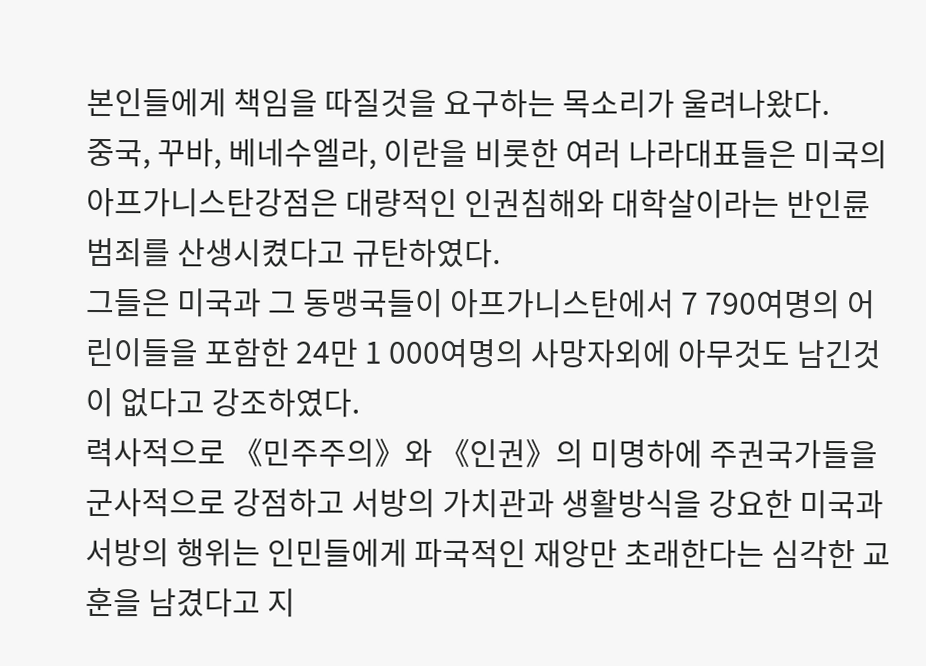본인들에게 책임을 따질것을 요구하는 목소리가 울려나왔다.
중국, 꾸바, 베네수엘라, 이란을 비롯한 여러 나라대표들은 미국의 아프가니스탄강점은 대량적인 인권침해와 대학살이라는 반인륜범죄를 산생시켰다고 규탄하였다.
그들은 미국과 그 동맹국들이 아프가니스탄에서 7 790여명의 어린이들을 포함한 24만 1 000여명의 사망자외에 아무것도 남긴것이 없다고 강조하였다.
력사적으로 《민주주의》와 《인권》의 미명하에 주권국가들을 군사적으로 강점하고 서방의 가치관과 생활방식을 강요한 미국과 서방의 행위는 인민들에게 파국적인 재앙만 초래한다는 심각한 교훈을 남겼다고 지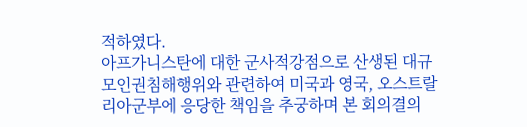적하였다.
아프가니스탄에 대한 군사적강점으로 산생된 대규모인권침해행위와 관련하여 미국과 영국, 오스트랄리아군부에 응당한 책임을 추궁하며 본 회의결의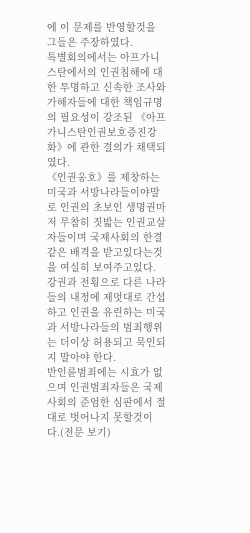에 이 문제를 반영할것을 그들은 주장하였다.
특별회의에서는 아프가니스탄에서의 인권침해에 대한 투명하고 신속한 조사와 가해자들에 대한 책임규명의 필요성이 강조된 《아프가니스탄인권보호증진강화》에 관한 결의가 채택되였다.
《인권옹호》를 제창하는 미국과 서방나라들이야말로 인권의 초보인 생명권마저 무참히 짓밟는 인권교살자들이며 국제사회의 한결같은 배격을 받고있다는것을 여실히 보여주고있다.
강권과 전횡으로 다른 나라들의 내정에 제멋대로 간섭하고 인권을 유린하는 미국과 서방나라들의 범죄행위는 더이상 허용되고 묵인되지 말아야 한다.
반인륜범죄에는 시효가 없으며 인권범죄자들은 국제사회의 준엄한 심판에서 절대로 벗어나지 못할것이다.(전문 보기)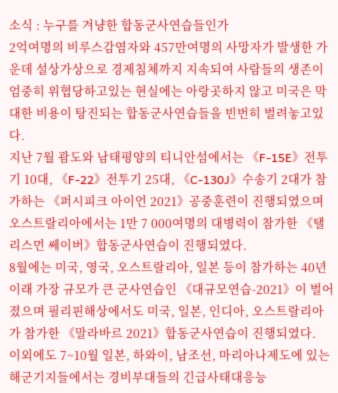소식 : 누구를 겨냥한 합동군사연습들인가
2억여명의 비루스감염자와 457만여명의 사망자가 발생한 가운데 설상가상으로 경제침체까지 지속되여 사람들의 생존이 엄중히 위협당하고있는 현실에는 아랑곳하지 않고 미국은 막대한 비용이 탕진되는 합동군사연습들을 빈번히 벌려놓고있다.
지난 7월 괌도와 남태평양의 티니안섬에서는 《F-15E》전투기 10대, 《F-22》전투기 25대, 《C-130J》수송기 2대가 참가하는 《퍼시피크 아이언 2021》공중훈련이 진행되였으며 오스트랄리아에서는 1만 7 000여명의 대병력이 참가한 《탤리스먼 쎄이버》합동군사연습이 진행되였다.
8월에는 미국, 영국, 오스트랄리아, 일본 등이 참가하는 40년이래 가장 규모가 큰 군사연습인 《대규모연습-2021》이 벌어졌으며 필리핀해상에서도 미국, 일본, 인디아, 오스트랄리아가 참가한 《말라바르 2021》합동군사연습이 진행되였다.
이외에도 7~10월 일본, 하와이, 남조선, 마리아나제도에 있는 해군기지들에서는 경비부대들의 긴급사태대응능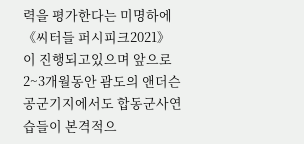력을 평가한다는 미명하에 《씨터들 퍼시피크2021》이 진행되고있으며 앞으로 2~3개월동안 괌도의 앤더슨공군기지에서도 합동군사연습들이 본격적으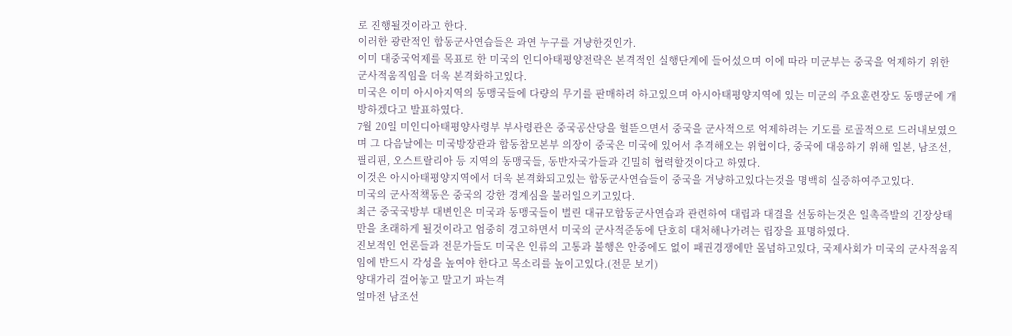로 진행될것이라고 한다.
이러한 광란적인 합동군사연습들은 과연 누구를 겨냥한것인가.
이미 대중국억제를 목표로 한 미국의 인디아태평양전략은 본격적인 실행단계에 들어섰으며 이에 따라 미군부는 중국을 억제하기 위한 군사적움직임을 더욱 본격화하고있다.
미국은 이미 아시아지역의 동맹국들에 다량의 무기를 판매하려 하고있으며 아시아태평양지역에 있는 미군의 주요훈련장도 동맹군에 개방하겠다고 발표하였다.
7월 20일 미인디아태평양사령부 부사령관은 중국공산당을 헐뜯으면서 중국을 군사적으로 억제하려는 기도를 로골적으로 드러내보였으며 그 다음날에는 미국방장관과 합동참모본부 의장이 중국은 미국에 있어서 추격해오는 위협이다, 중국에 대응하기 위해 일본, 남조선, 필리핀, 오스트랄리아 등 지역의 동맹국들, 동반자국가들과 긴밀히 협력할것이다고 하였다.
이것은 아시아태평양지역에서 더욱 본격화되고있는 합동군사연습들이 중국을 겨냥하고있다는것을 명백히 실증하여주고있다.
미국의 군사적책동은 중국의 강한 경계심을 불러일으키고있다.
최근 중국국방부 대변인은 미국과 동맹국들이 벌린 대규모합동군사연습과 관련하여 대립과 대결을 선동하는것은 일촉즉발의 긴장상태만을 초래하게 될것이라고 엄중히 경고하면서 미국의 군사적준동에 단호히 대처해나가려는 립장을 표명하였다.
진보적인 언론들과 전문가들도 미국은 인류의 고통과 불행은 안중에도 없이 패권경쟁에만 몰념하고있다, 국제사회가 미국의 군사적움직임에 반드시 각성을 높여야 한다고 목소리를 높이고있다.(전문 보기)
양대가리 걸어놓고 말고기 파는격
얼마전 남조선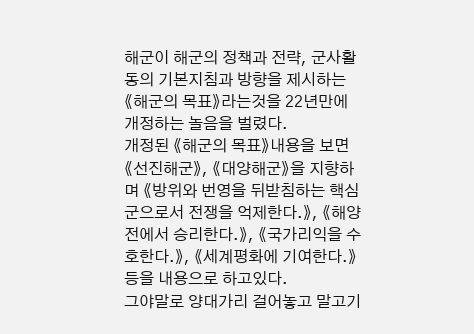해군이 해군의 정책과 전략, 군사활동의 기본지침과 방향을 제시하는 《해군의 목표》라는것을 22년만에 개정하는 놀음을 벌렸다.
개정된 《해군의 목표》내용을 보면 《선진해군》, 《대양해군》을 지향하며 《방위와 번영을 뒤받침하는 핵심군으로서 전쟁을 억제한다.》, 《해양전에서 승리한다.》, 《국가리익을 수호한다.》, 《세계평화에 기여한다.》 등을 내용으로 하고있다.
그야말로 양대가리 걸어놓고 말고기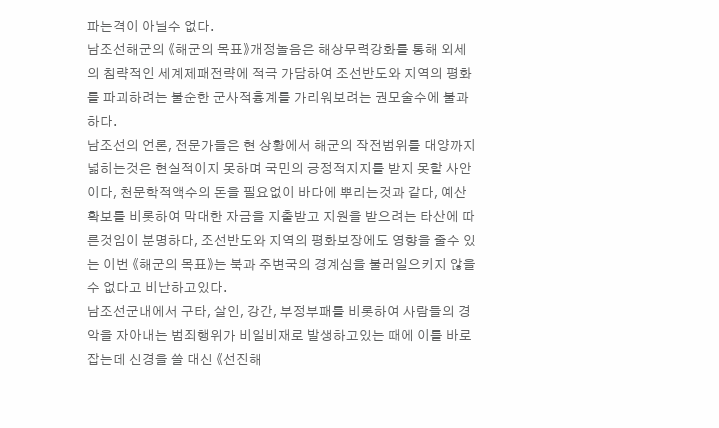파는격이 아닐수 없다.
남조선해군의 《해군의 목표》개정놀음은 해상무력강화를 통해 외세의 침략적인 세계제패전략에 적극 가담하여 조선반도와 지역의 평화를 파괴하려는 불순한 군사적흉계를 가리워보려는 권모술수에 불과하다.
남조선의 언론, 전문가들은 현 상황에서 해군의 작전범위를 대양까지 넓히는것은 현실적이지 못하며 국민의 긍정적지지를 받지 못할 사안이다, 천문학적액수의 돈을 필요없이 바다에 뿌리는것과 같다, 예산확보를 비롯하여 막대한 자금을 지출받고 지원을 받으려는 타산에 따른것임이 분명하다, 조선반도와 지역의 평화보장에도 영향을 줄수 있는 이번 《해군의 목표》는 북과 주변국의 경계심을 불러일으키지 않을수 없다고 비난하고있다.
남조선군내에서 구타, 살인, 강간, 부정부패를 비롯하여 사람들의 경악을 자아내는 범죄행위가 비일비재로 발생하고있는 때에 이를 바로잡는데 신경을 쓸 대신 《선진해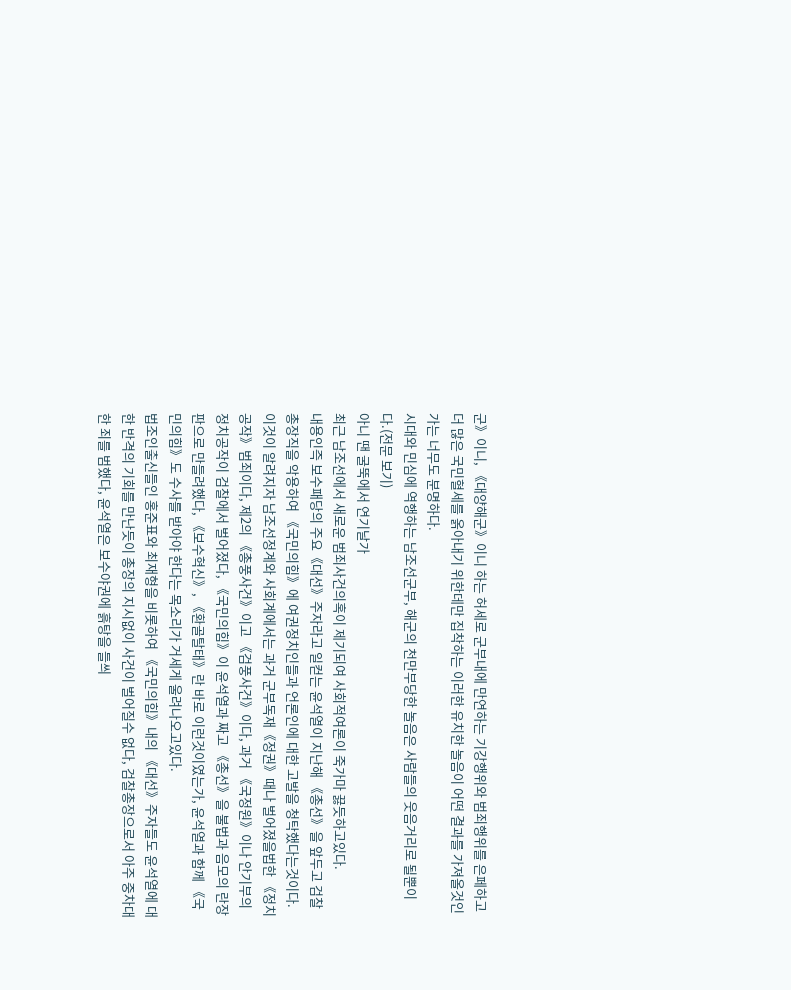군》이니, 《대양해군》이니 하는 허세로 군부내에 만연하는 기강행위와 범죄행위를 은페하고 더 많은 국민혈세를 옭아내기 위한데만 집착하는 이러한 유치한 놀음이 어떤 결과를 가져올것인가는 너무도 분명하다.
시대와 민심에 역행하는 남조선군부, 해군의 천만부당한 놀음은 사람들의 웃음거리로 될뿐이다.(전문 보기)
아니 땐 굴뚝에서 연기날가
최근 남조선에서 새로운 범죄사건의혹이 제기되여 사회적여론이 죽가마 끓듯하고있다.
내용인즉 보수패당의 주요《대선》주자라고 일컫는 윤석열이 지난해 《총선》을 앞두고 검찰총장직을 악용하여 《국민의힘》에 여권정치인들과 언론인에 대한 고발을 청탁했다는것이다.
이것이 알려지자 남조선정계와 사회계에서는 과거 군부독재《정권》때나 벌어졌을법한 《정치공작》범죄이다, 제2의 《총풍사건》이고 《검풍사건》이다, 과거 《국정원》이나 안기부의 정치공작이 검찰에서 벌어졌다, 《국민의힘》이 윤석열과 짜고 《총선》을 불법과 음모의 란장판으로 만들려했다, 《보수혁신》, 《환골탈태》란 바로 이런것이였는가, 윤석열과 함께 《국민의힘》도 수사를 받아야 한다는 목소리가 거세게 울려나오고있다.
법조인출신들인 홍준표와 최재형을 비롯하여 《국민의힘》내의 《대선》주자들도 윤석열에 대한 반격의 기회를 만난듯이 총장의 지시없이 사건이 벌어질수 없다, 검찰총장으로서 아주 중차대한 죄를 범했다, 윤석열은 보수야권에 흙탕을 들씌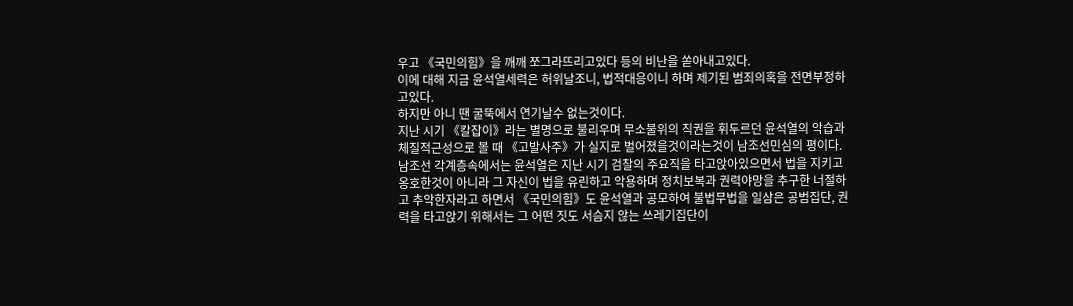우고 《국민의힘》을 깨깨 쪼그라뜨리고있다 등의 비난을 쏟아내고있다.
이에 대해 지금 윤석열세력은 허위날조니, 법적대응이니 하며 제기된 범죄의혹을 전면부정하고있다.
하지만 아니 땐 굴뚝에서 연기날수 없는것이다.
지난 시기 《칼잡이》라는 별명으로 불리우며 무소불위의 직권을 휘두르던 윤석열의 악습과 체질적근성으로 볼 때 《고발사주》가 실지로 벌어졌을것이라는것이 남조선민심의 평이다.
남조선 각계층속에서는 윤석열은 지난 시기 검찰의 주요직을 타고앉아있으면서 법을 지키고 옹호한것이 아니라 그 자신이 법을 유린하고 악용하며 정치보복과 권력야망을 추구한 너절하고 추악한자라고 하면서 《국민의힘》도 윤석열과 공모하여 불법무법을 일삼은 공범집단, 권력을 타고앉기 위해서는 그 어떤 짓도 서슴지 않는 쓰레기집단이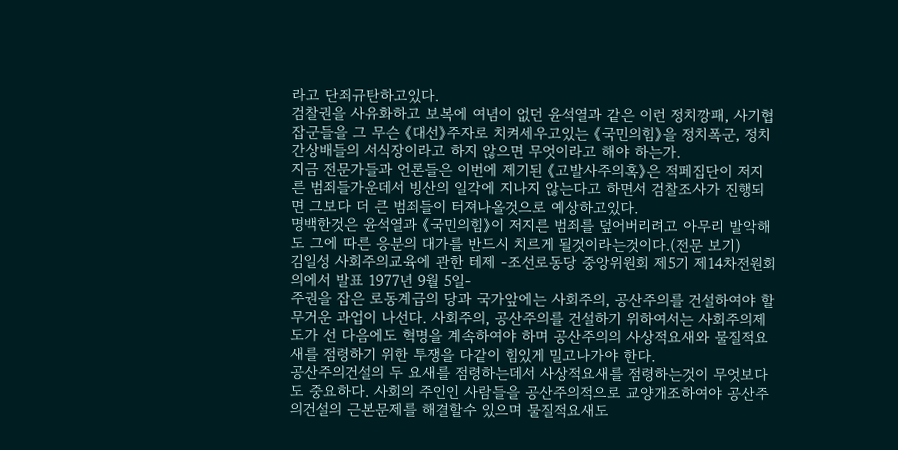라고 단죄규탄하고있다.
검찰권을 사유화하고 보복에 여념이 없던 윤석열과 같은 이런 정치깡패, 사기협잡군들을 그 무슨 《대선》주자로 치켜세우고있는 《국민의힘》을 정치폭군, 정치간상배들의 서식장이라고 하지 않으면 무엇이라고 해야 하는가.
지금 전문가들과 언론들은 이번에 제기된 《고발사주의혹》은 적페집단이 저지른 범죄들가운데서 빙산의 일각에 지나지 않는다고 하면서 검찰조사가 진행되면 그보다 더 큰 범죄들이 터져나올것으로 예상하고있다.
명백한것은 윤석열과 《국민의힘》이 저지른 범죄를 덮어버리려고 아무리 발악해도 그에 따른 응분의 대가를 반드시 치르게 될것이라는것이다.(전문 보기)
김일성 사회주의교육에 관한 테제 -조선로동당 중앙위원회 제5기 제14차전원회의에서 발표 1977년 9월 5일-
주권을 잡은 로동계급의 당과 국가앞에는 사회주의, 공산주의를 건설하여야 할 무거운 과업이 나선다. 사회주의, 공산주의를 건설하기 위하여서는 사회주의제도가 선 다음에도 혁명을 계속하여야 하며 공산주의의 사상적요새와 물질적요새를 점령하기 위한 투쟁을 다같이 힘있게 밀고나가야 한다.
공산주의건설의 두 요새를 점령하는데서 사상적요새를 점령하는것이 무엇보다도 중요하다. 사회의 주인인 사람들을 공산주의적으로 교양개조하여야 공산주의건설의 근본문제를 해결할수 있으며 물질적요새도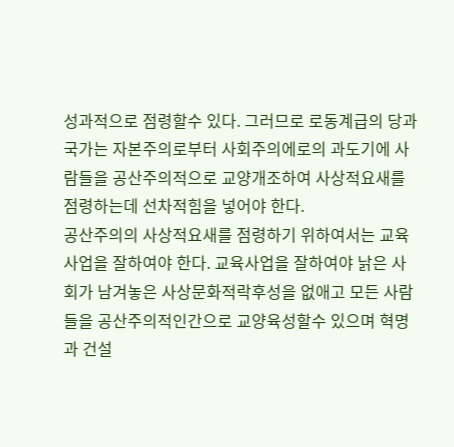성과적으로 점령할수 있다. 그러므로 로동계급의 당과 국가는 자본주의로부터 사회주의에로의 과도기에 사람들을 공산주의적으로 교양개조하여 사상적요새를 점령하는데 선차적힘을 넣어야 한다.
공산주의의 사상적요새를 점령하기 위하여서는 교육사업을 잘하여야 한다. 교육사업을 잘하여야 낡은 사회가 남겨놓은 사상문화적락후성을 없애고 모든 사람들을 공산주의적인간으로 교양육성할수 있으며 혁명과 건설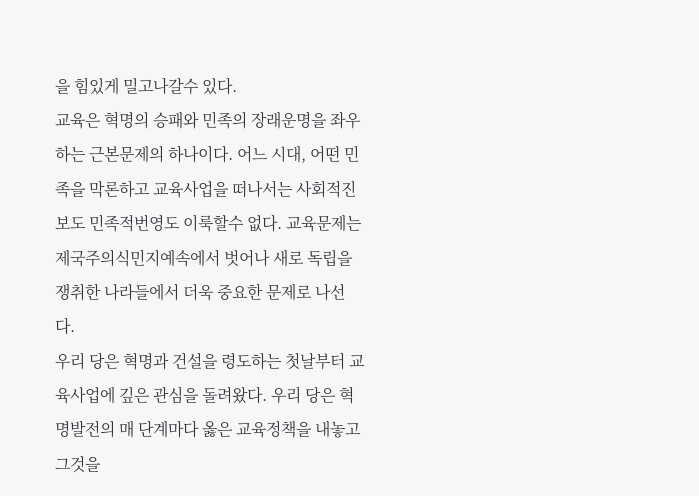을 힘있게 밀고나갈수 있다.
교육은 혁명의 승패와 민족의 장래운명을 좌우하는 근본문제의 하나이다. 어느 시대, 어떤 민족을 막론하고 교육사업을 떠나서는 사회적진보도 민족적번영도 이룩할수 없다. 교육문제는 제국주의식민지예속에서 벗어나 새로 독립을 쟁취한 나라들에서 더욱 중요한 문제로 나선다.
우리 당은 혁명과 건설을 령도하는 첫날부터 교육사업에 깊은 관심을 돌려왔다. 우리 당은 혁명발전의 매 단계마다 옳은 교육정책을 내놓고 그것을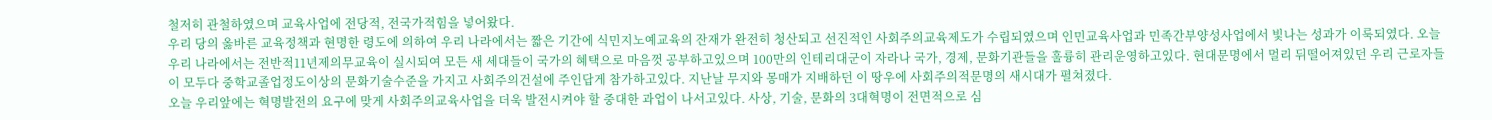철저히 관철하였으며 교육사업에 전당적, 전국가적힘을 넣어왔다.
우리 당의 옳바른 교육정책과 현명한 령도에 의하여 우리 나라에서는 짧은 기간에 식민지노예교육의 잔재가 완전히 청산되고 선진적인 사회주의교육제도가 수립되였으며 인민교육사업과 민족간부양성사업에서 빛나는 성과가 이룩되였다. 오늘 우리 나라에서는 전반적11년제의무교육이 실시되여 모든 새 세대들이 국가의 혜택으로 마음껏 공부하고있으며 100만의 인테리대군이 자라나 국가, 경제, 문화기관들을 훌륭히 관리운영하고있다. 현대문명에서 멀리 뒤떨어져있던 우리 근로자들이 모두다 중학교졸업정도이상의 문화기술수준을 가지고 사회주의건설에 주인답게 참가하고있다. 지난날 무지와 몽매가 지배하던 이 땅우에 사회주의적문명의 새시대가 펼쳐졌다.
오늘 우리앞에는 혁명발전의 요구에 맞게 사회주의교육사업을 더욱 발전시켜야 할 중대한 과업이 나서고있다. 사상, 기술, 문화의 3대혁명이 전면적으로 심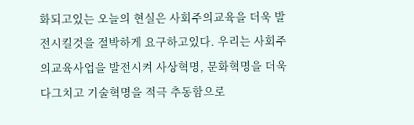화되고있는 오늘의 현실은 사회주의교육을 더욱 발전시킬것을 절박하게 요구하고있다. 우리는 사회주의교육사업을 발전시켜 사상혁명, 문화혁명을 더욱 다그치고 기술혁명을 적극 추동함으로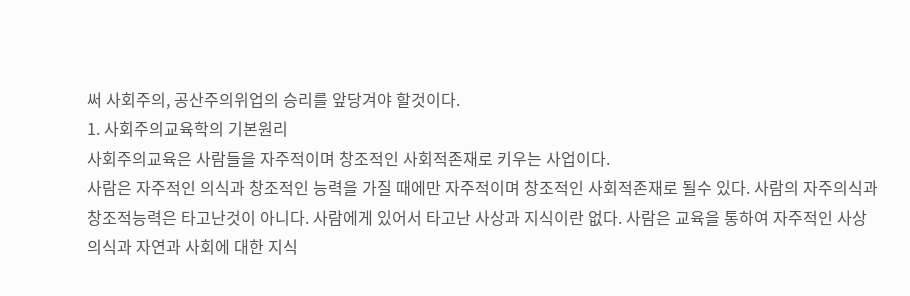써 사회주의, 공산주의위업의 승리를 앞당겨야 할것이다.
1. 사회주의교육학의 기본원리
사회주의교육은 사람들을 자주적이며 창조적인 사회적존재로 키우는 사업이다.
사람은 자주적인 의식과 창조적인 능력을 가질 때에만 자주적이며 창조적인 사회적존재로 될수 있다. 사람의 자주의식과 창조적능력은 타고난것이 아니다. 사람에게 있어서 타고난 사상과 지식이란 없다. 사람은 교육을 통하여 자주적인 사상의식과 자연과 사회에 대한 지식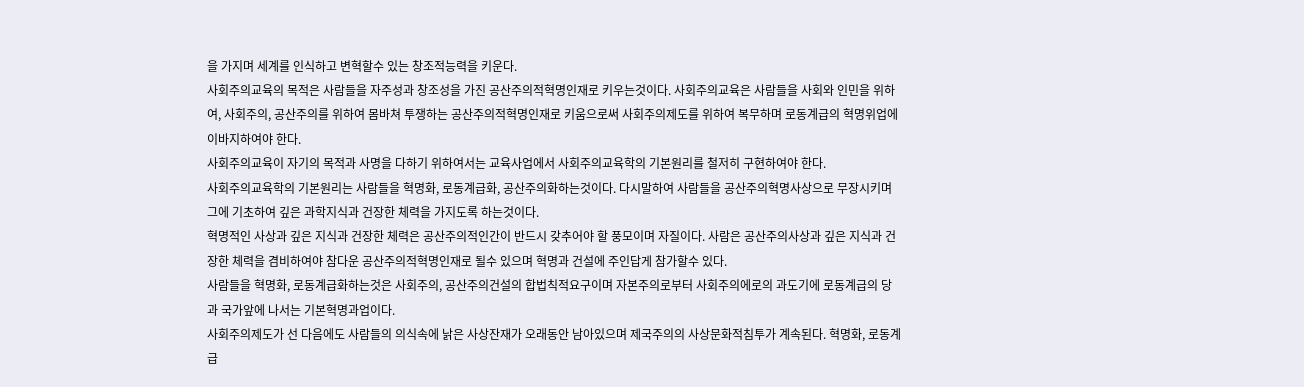을 가지며 세계를 인식하고 변혁할수 있는 창조적능력을 키운다.
사회주의교육의 목적은 사람들을 자주성과 창조성을 가진 공산주의적혁명인재로 키우는것이다. 사회주의교육은 사람들을 사회와 인민을 위하여, 사회주의, 공산주의를 위하여 몸바쳐 투쟁하는 공산주의적혁명인재로 키움으로써 사회주의제도를 위하여 복무하며 로동계급의 혁명위업에 이바지하여야 한다.
사회주의교육이 자기의 목적과 사명을 다하기 위하여서는 교육사업에서 사회주의교육학의 기본원리를 철저히 구현하여야 한다.
사회주의교육학의 기본원리는 사람들을 혁명화, 로동계급화, 공산주의화하는것이다. 다시말하여 사람들을 공산주의혁명사상으로 무장시키며 그에 기초하여 깊은 과학지식과 건장한 체력을 가지도록 하는것이다.
혁명적인 사상과 깊은 지식과 건장한 체력은 공산주의적인간이 반드시 갖추어야 할 풍모이며 자질이다. 사람은 공산주의사상과 깊은 지식과 건장한 체력을 겸비하여야 참다운 공산주의적혁명인재로 될수 있으며 혁명과 건설에 주인답게 참가할수 있다.
사람들을 혁명화, 로동계급화하는것은 사회주의, 공산주의건설의 합법칙적요구이며 자본주의로부터 사회주의에로의 과도기에 로동계급의 당과 국가앞에 나서는 기본혁명과업이다.
사회주의제도가 선 다음에도 사람들의 의식속에 낡은 사상잔재가 오래동안 남아있으며 제국주의의 사상문화적침투가 계속된다. 혁명화, 로동계급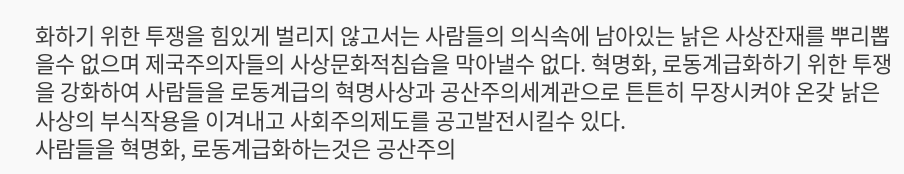화하기 위한 투쟁을 힘있게 벌리지 않고서는 사람들의 의식속에 남아있는 낡은 사상잔재를 뿌리뽑을수 없으며 제국주의자들의 사상문화적침습을 막아낼수 없다. 혁명화, 로동계급화하기 위한 투쟁을 강화하여 사람들을 로동계급의 혁명사상과 공산주의세계관으로 튼튼히 무장시켜야 온갖 낡은 사상의 부식작용을 이겨내고 사회주의제도를 공고발전시킬수 있다.
사람들을 혁명화, 로동계급화하는것은 공산주의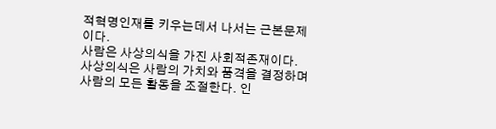적혁명인재를 키우는데서 나서는 근본문제이다.
사람은 사상의식을 가진 사회적존재이다. 사상의식은 사람의 가치와 품격을 결정하며 사람의 모든 활동을 조절한다. 인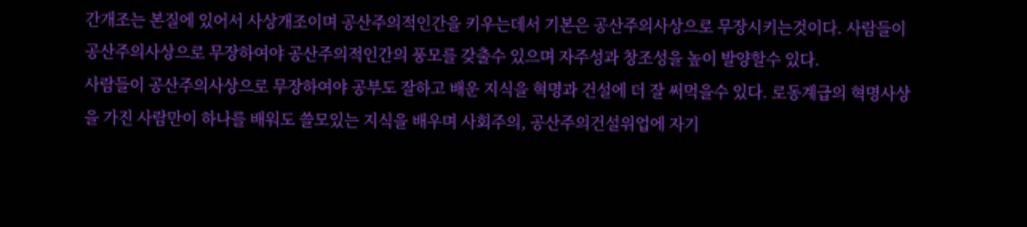간개조는 본질에 있어서 사상개조이며 공산주의적인간을 키우는데서 기본은 공산주의사상으로 무장시키는것이다. 사람들이 공산주의사상으로 무장하여야 공산주의적인간의 풍모를 갖출수 있으며 자주성과 창조성을 높이 발양할수 있다.
사람들이 공산주의사상으로 무장하여야 공부도 잘하고 배운 지식을 혁명과 건설에 더 잘 써먹을수 있다. 로동계급의 혁명사상을 가진 사람만이 하나를 배워도 쓸모있는 지식을 배우며 사회주의, 공산주의건설위업에 자기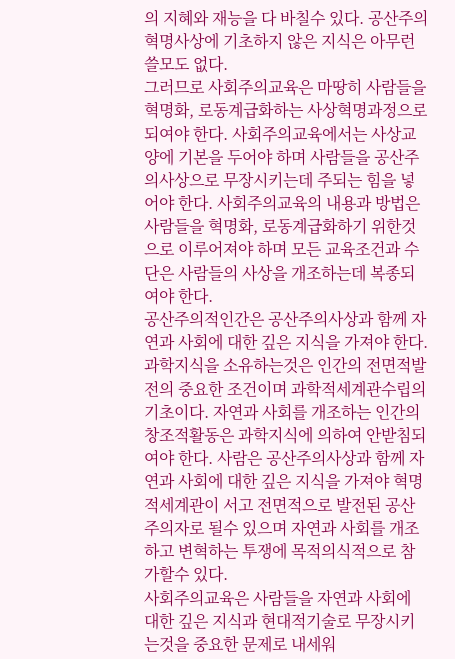의 지혜와 재능을 다 바칠수 있다. 공산주의혁명사상에 기초하지 않은 지식은 아무런 쓸모도 없다.
그러므로 사회주의교육은 마땅히 사람들을 혁명화, 로동계급화하는 사상혁명과정으로 되여야 한다. 사회주의교육에서는 사상교양에 기본을 두어야 하며 사람들을 공산주의사상으로 무장시키는데 주되는 힘을 넣어야 한다. 사회주의교육의 내용과 방법은 사람들을 혁명화, 로동계급화하기 위한것으로 이루어져야 하며 모든 교육조건과 수단은 사람들의 사상을 개조하는데 복종되여야 한다.
공산주의적인간은 공산주의사상과 함께 자연과 사회에 대한 깊은 지식을 가져야 한다.
과학지식을 소유하는것은 인간의 전면적발전의 중요한 조건이며 과학적세계관수립의 기초이다. 자연과 사회를 개조하는 인간의 창조적활동은 과학지식에 의하여 안받침되여야 한다. 사람은 공산주의사상과 함께 자연과 사회에 대한 깊은 지식을 가져야 혁명적세계관이 서고 전면적으로 발전된 공산주의자로 될수 있으며 자연과 사회를 개조하고 변혁하는 투쟁에 목적의식적으로 참가할수 있다.
사회주의교육은 사람들을 자연과 사회에 대한 깊은 지식과 현대적기술로 무장시키는것을 중요한 문제로 내세워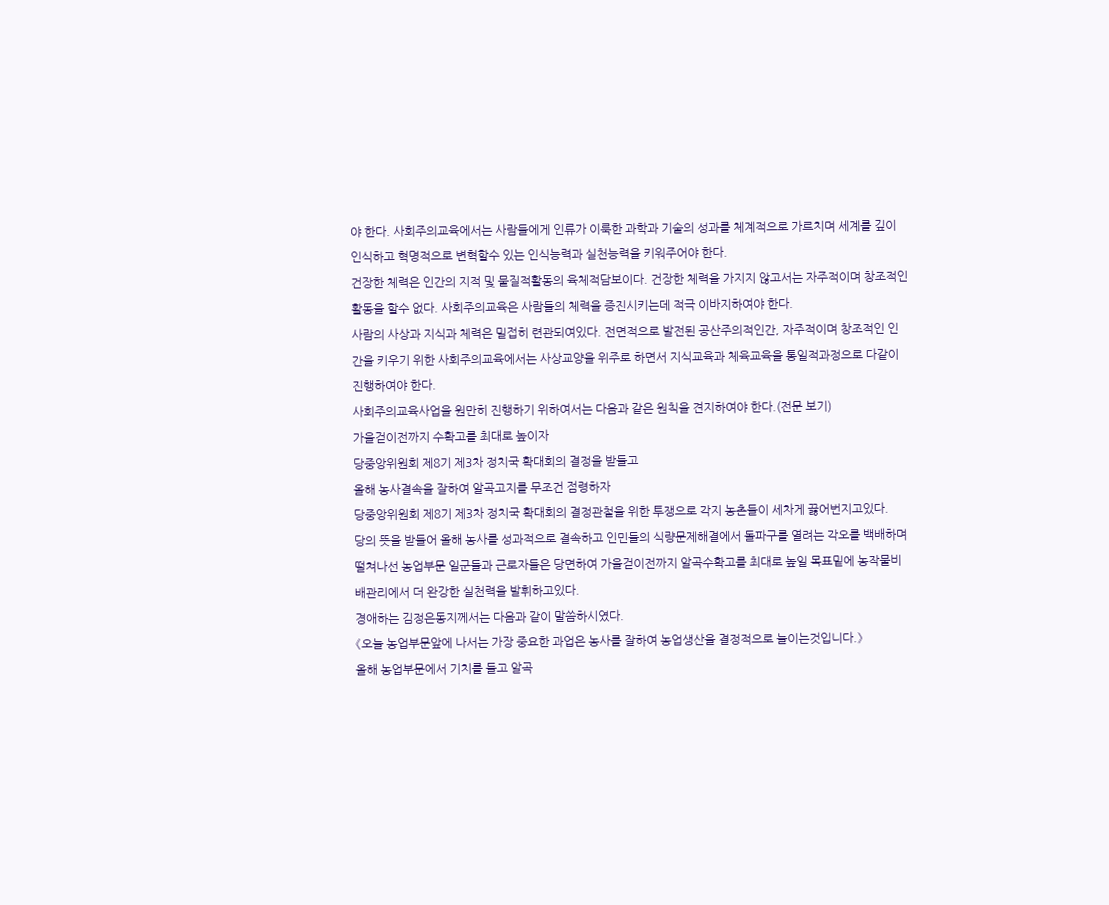야 한다. 사회주의교육에서는 사람들에게 인류가 이룩한 과학과 기술의 성과를 체계적으로 가르치며 세계를 깊이 인식하고 혁명적으로 변혁할수 있는 인식능력과 실천능력을 키워주어야 한다.
건장한 체력은 인간의 지적 및 물질적활동의 육체적담보이다. 건장한 체력을 가지지 않고서는 자주적이며 창조적인 활동을 할수 없다. 사회주의교육은 사람들의 체력을 증진시키는데 적극 이바지하여야 한다.
사람의 사상과 지식과 체력은 밀접히 련관되여있다. 전면적으로 발전된 공산주의적인간, 자주적이며 창조적인 인간을 키우기 위한 사회주의교육에서는 사상교양을 위주로 하면서 지식교육과 체육교육을 통일적과정으로 다같이 진행하여야 한다.
사회주의교육사업을 원만히 진행하기 위하여서는 다음과 같은 원칙을 견지하여야 한다.(전문 보기)
가을걷이전까지 수확고를 최대로 높이자
당중앙위원회 제8기 제3차 정치국 확대회의 결정을 받들고
올해 농사결속을 잘하여 알곡고지를 무조건 점령하자
당중앙위원회 제8기 제3차 정치국 확대회의 결정관철을 위한 투쟁으로 각지 농촌들이 세차게 끓어번지고있다.
당의 뜻을 받들어 올해 농사를 성과적으로 결속하고 인민들의 식량문제해결에서 돌파구를 열려는 각오를 백배하며 떨쳐나선 농업부문 일군들과 근로자들은 당면하여 가을걷이전까지 알곡수확고를 최대로 높일 목표밑에 농작물비배관리에서 더 완강한 실천력을 발휘하고있다.
경애하는 김정은동지께서는 다음과 같이 말씀하시였다.
《오늘 농업부문앞에 나서는 가장 중요한 과업은 농사를 잘하여 농업생산을 결정적으로 늘이는것입니다.》
올해 농업부문에서 기치를 들고 알곡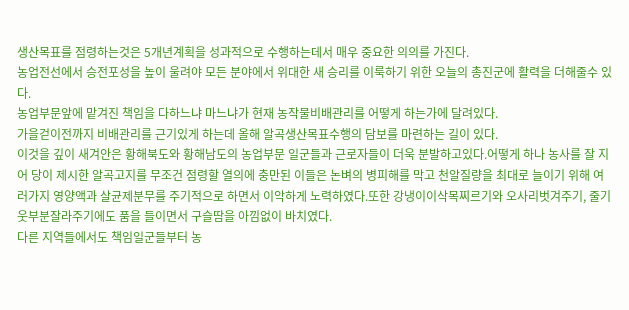생산목표를 점령하는것은 5개년계획을 성과적으로 수행하는데서 매우 중요한 의의를 가진다.
농업전선에서 승전포성을 높이 울려야 모든 분야에서 위대한 새 승리를 이룩하기 위한 오늘의 총진군에 활력을 더해줄수 있다.
농업부문앞에 맡겨진 책임을 다하느냐 마느냐가 현재 농작물비배관리를 어떻게 하는가에 달려있다.
가을걷이전까지 비배관리를 근기있게 하는데 올해 알곡생산목표수행의 담보를 마련하는 길이 있다.
이것을 깊이 새겨안은 황해북도와 황해남도의 농업부문 일군들과 근로자들이 더욱 분발하고있다.어떻게 하나 농사를 잘 지어 당이 제시한 알곡고지를 무조건 점령할 열의에 충만된 이들은 논벼의 병피해를 막고 천알질량을 최대로 늘이기 위해 여러가지 영양액과 살균제분무를 주기적으로 하면서 이악하게 노력하였다.또한 강냉이이삭목찌르기와 오사리벗겨주기, 줄기웃부분잘라주기에도 품을 들이면서 구슬땀을 아낌없이 바치였다.
다른 지역들에서도 책임일군들부터 농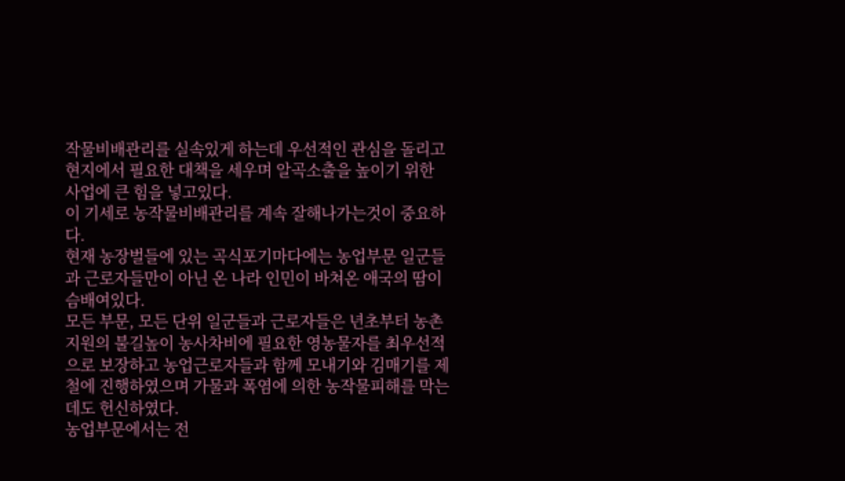작물비배관리를 실속있게 하는데 우선적인 관심을 돌리고 현지에서 필요한 대책을 세우며 알곡소출을 높이기 위한 사업에 큰 힘을 넣고있다.
이 기세로 농작물비배관리를 계속 잘해나가는것이 중요하다.
현재 농장벌들에 있는 곡식포기마다에는 농업부문 일군들과 근로자들만이 아닌 온 나라 인민이 바쳐온 애국의 땀이 슴배여있다.
모든 부문, 모든 단위 일군들과 근로자들은 년초부터 농촌지원의 불길높이 농사차비에 필요한 영농물자를 최우선적으로 보장하고 농업근로자들과 함께 모내기와 김매기를 제철에 진행하였으며 가물과 폭염에 의한 농작물피해를 막는데도 헌신하였다.
농업부문에서는 전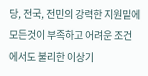당, 전국, 전민의 강력한 지원밑에 모든것이 부족하고 어려운 조건에서도 불리한 이상기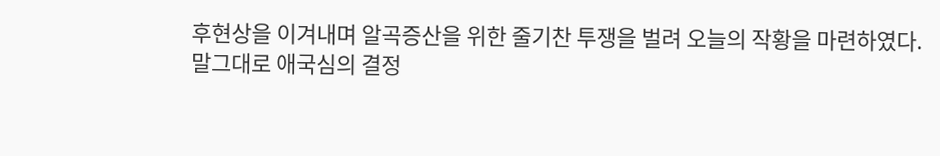후현상을 이겨내며 알곡증산을 위한 줄기찬 투쟁을 벌려 오늘의 작황을 마련하였다.
말그대로 애국심의 결정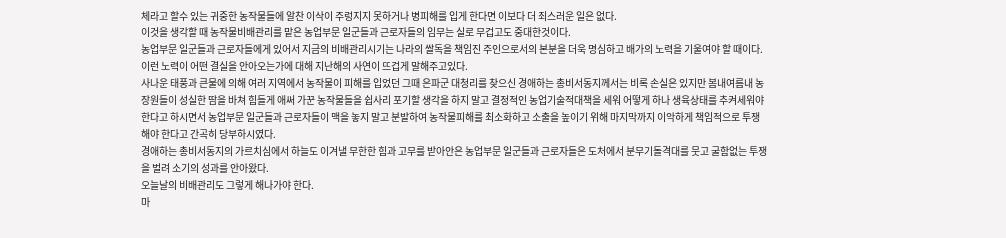체라고 할수 있는 귀중한 농작물들에 알찬 이삭이 주렁지지 못하거나 병피해를 입게 한다면 이보다 더 죄스러운 일은 없다.
이것을 생각할 때 농작물비배관리를 맡은 농업부문 일군들과 근로자들의 임무는 실로 무겁고도 중대한것이다.
농업부문 일군들과 근로자들에게 있어서 지금의 비배관리시기는 나라의 쌀독을 책임진 주인으로서의 본분을 더욱 명심하고 배가의 노력을 기울여야 할 때이다.이런 노력이 어떤 결실을 안아오는가에 대해 지난해의 사연이 뜨겁게 말해주고있다.
사나운 태풍과 큰물에 의해 여러 지역에서 농작물이 피해를 입었던 그때 은파군 대청리를 찾으신 경애하는 총비서동지께서는 비록 손실은 있지만 봄내여름내 농장원들이 성실한 땀을 바쳐 힘들게 애써 가꾼 농작물들을 쉽사리 포기할 생각을 하지 말고 결정적인 농업기술적대책을 세워 어떻게 하나 생육상태를 추켜세워야 한다고 하시면서 농업부문 일군들과 근로자들이 맥을 놓지 말고 분발하여 농작물피해를 최소화하고 소출을 높이기 위해 마지막까지 이악하게 책임적으로 투쟁해야 한다고 간곡히 당부하시였다.
경애하는 총비서동지의 가르치심에서 하늘도 이겨낼 무한한 힘과 고무를 받아안은 농업부문 일군들과 근로자들은 도처에서 분무기돌격대를 뭇고 굴함없는 투쟁을 벌려 소기의 성과를 안아왔다.
오늘날의 비배관리도 그렇게 해나가야 한다.
마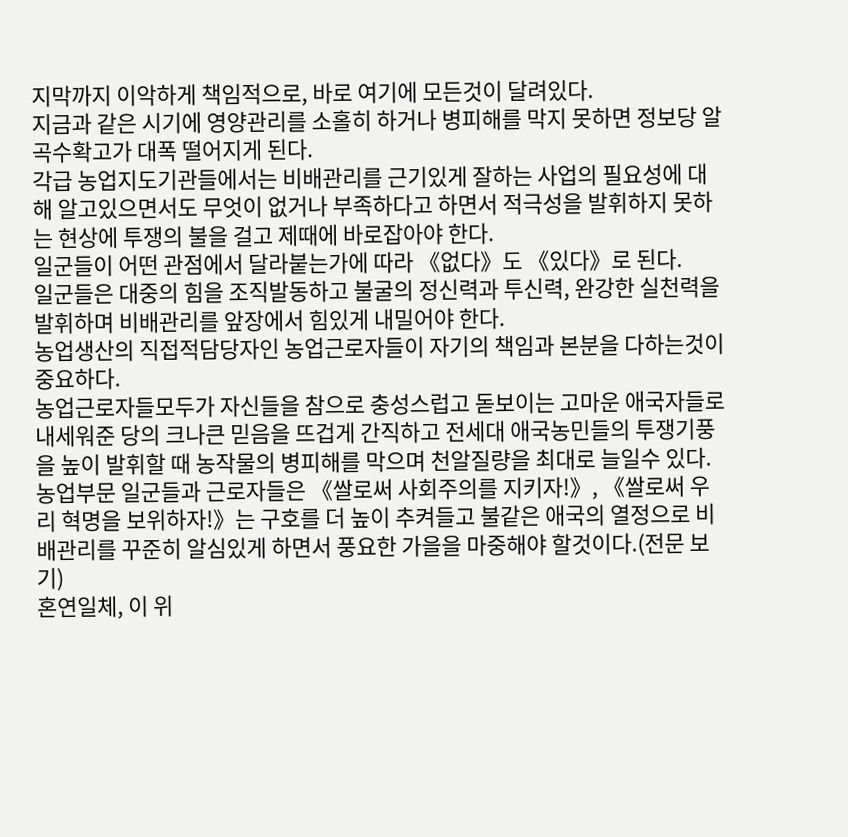지막까지 이악하게 책임적으로, 바로 여기에 모든것이 달려있다.
지금과 같은 시기에 영양관리를 소홀히 하거나 병피해를 막지 못하면 정보당 알곡수확고가 대폭 떨어지게 된다.
각급 농업지도기관들에서는 비배관리를 근기있게 잘하는 사업의 필요성에 대해 알고있으면서도 무엇이 없거나 부족하다고 하면서 적극성을 발휘하지 못하는 현상에 투쟁의 불을 걸고 제때에 바로잡아야 한다.
일군들이 어떤 관점에서 달라붙는가에 따라 《없다》도 《있다》로 된다.
일군들은 대중의 힘을 조직발동하고 불굴의 정신력과 투신력, 완강한 실천력을 발휘하며 비배관리를 앞장에서 힘있게 내밀어야 한다.
농업생산의 직접적담당자인 농업근로자들이 자기의 책임과 본분을 다하는것이 중요하다.
농업근로자들모두가 자신들을 참으로 충성스럽고 돋보이는 고마운 애국자들로 내세워준 당의 크나큰 믿음을 뜨겁게 간직하고 전세대 애국농민들의 투쟁기풍을 높이 발휘할 때 농작물의 병피해를 막으며 천알질량을 최대로 늘일수 있다.
농업부문 일군들과 근로자들은 《쌀로써 사회주의를 지키자!》, 《쌀로써 우리 혁명을 보위하자!》는 구호를 더 높이 추켜들고 불같은 애국의 열정으로 비배관리를 꾸준히 알심있게 하면서 풍요한 가을을 마중해야 할것이다.(전문 보기)
혼연일체, 이 위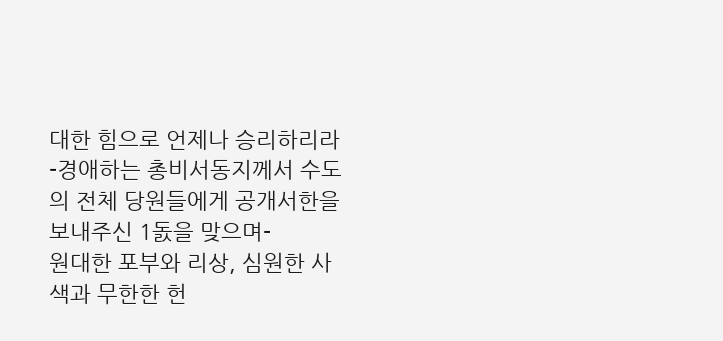대한 힘으로 언제나 승리하리라 -경애하는 총비서동지께서 수도의 전체 당원들에게 공개서한을 보내주신 1돐을 맞으며-
원대한 포부와 리상, 심원한 사색과 무한한 헌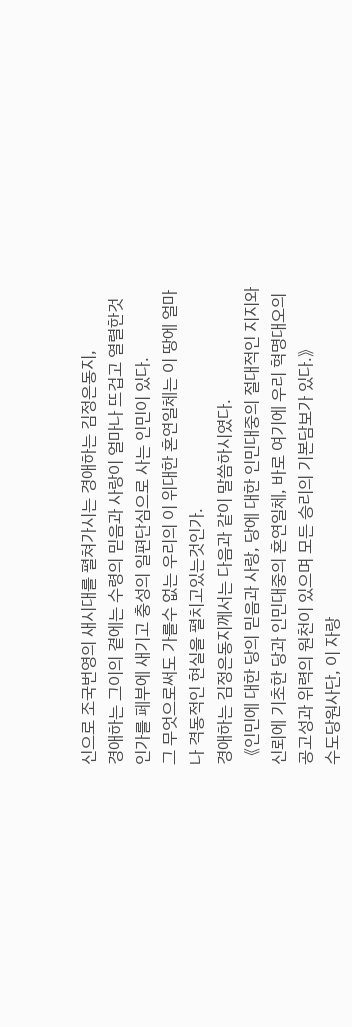신으로 조국번영의 새시대를 펼쳐가시는 경애하는 김정은동지,
경애하는 그이의 곁에는 수령의 믿음과 사랑이 얼마나 뜨겁고 열렬한것인가를 페부에 새기고 충성의 일편단심으로 사는 인민이 있다.
그 무엇으로써도 가를수 없는 우리의 이 위대한 혼연일체는 이 땅에 얼마나 격동적인 현실을 펼치고있는것인가.
경애하는 김정은동지께서는 다음과 같이 말씀하시였다.
《인민에 대한 당의 믿음과 사랑, 당에 대한 인민대중의 절대적인 지지와 신뢰에 기초한 당과 인민대중의 혼연일체, 바로 여기에 우리 혁명대오의 공고성과 위력의 원천이 있으며 모든 승리의 기본담보가 있다.》
수도당원사단, 이 자랑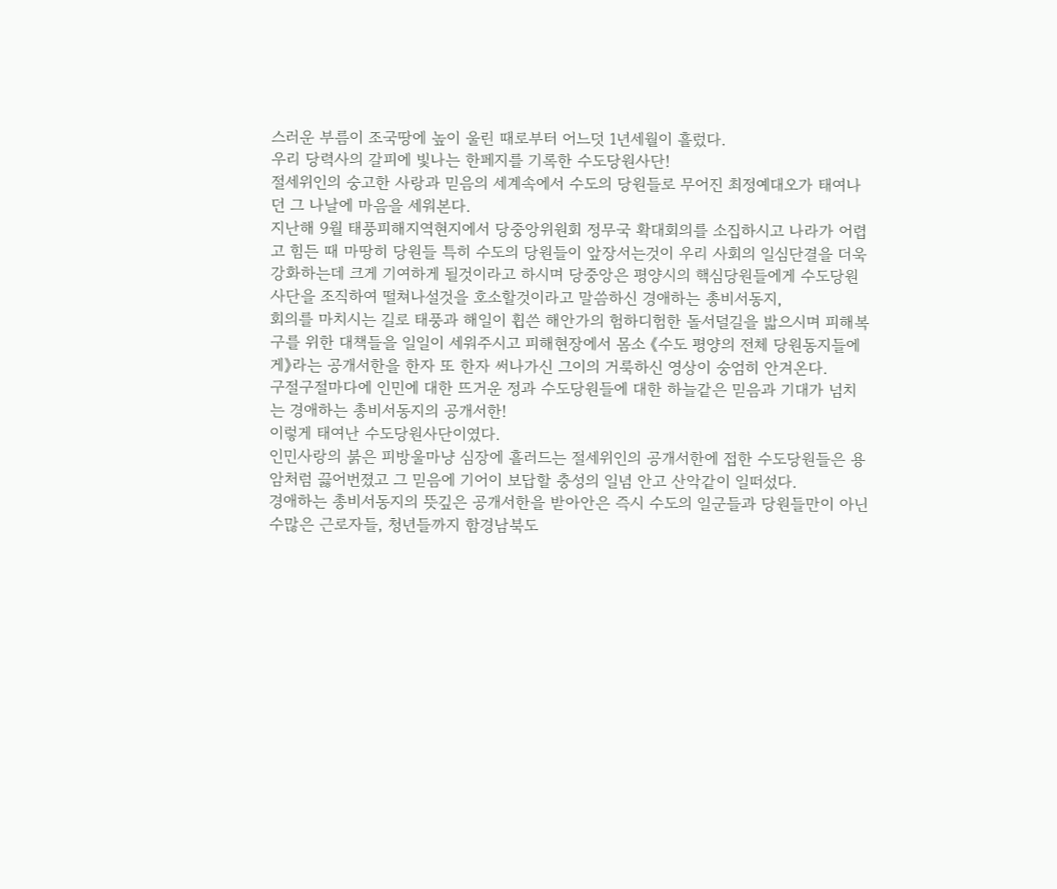스러운 부름이 조국땅에 높이 울린 때로부터 어느덧 1년세월이 흘렀다.
우리 당력사의 갈피에 빛나는 한페지를 기록한 수도당원사단!
절세위인의 숭고한 사랑과 믿음의 세계속에서 수도의 당원들로 무어진 최정예대오가 태여나던 그 나날에 마음을 세워본다.
지난해 9월 태풍피해지역현지에서 당중앙위원회 정무국 확대회의를 소집하시고 나라가 어렵고 힘든 때 마땅히 당원들 특히 수도의 당원들이 앞장서는것이 우리 사회의 일심단결을 더욱 강화하는데 크게 기여하게 될것이라고 하시며 당중앙은 평양시의 핵심당원들에게 수도당원사단을 조직하여 떨쳐나설것을 호소할것이라고 말씀하신 경애하는 총비서동지,
회의를 마치시는 길로 태풍과 해일이 휩쓴 해안가의 험하디험한 돌서덜길을 밟으시며 피해복구를 위한 대책들을 일일이 세워주시고 피해현장에서 몸소 《수도 평양의 전체 당원동지들에게》라는 공개서한을 한자 또 한자 써나가신 그이의 거룩하신 영상이 숭엄히 안겨온다.
구절구절마다에 인민에 대한 뜨거운 정과 수도당원들에 대한 하늘같은 믿음과 기대가 넘치는 경애하는 총비서동지의 공개서한!
이렇게 태여난 수도당원사단이였다.
인민사랑의 붉은 피방울마냥 심장에 흘러드는 절세위인의 공개서한에 접한 수도당원들은 용암처럼 끓어번졌고 그 믿음에 기어이 보답할 충성의 일념 안고 산악같이 일떠섰다.
경애하는 총비서동지의 뜻깊은 공개서한을 받아안은 즉시 수도의 일군들과 당원들만이 아닌 수많은 근로자들, 청년들까지 함경남북도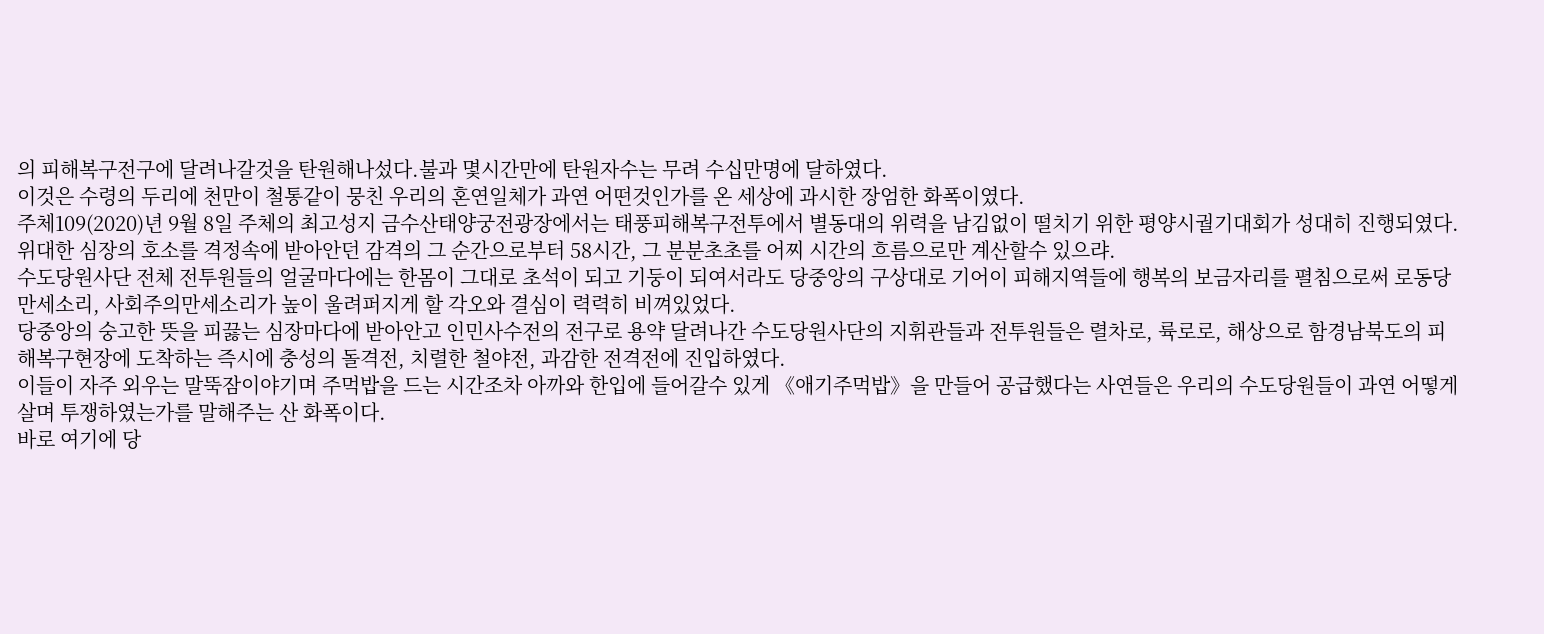의 피해복구전구에 달려나갈것을 탄원해나섰다.불과 몇시간만에 탄원자수는 무려 수십만명에 달하였다.
이것은 수령의 두리에 천만이 철통같이 뭉친 우리의 혼연일체가 과연 어떤것인가를 온 세상에 과시한 장엄한 화폭이였다.
주체109(2020)년 9월 8일 주체의 최고성지 금수산태양궁전광장에서는 태풍피해복구전투에서 별동대의 위력을 남김없이 떨치기 위한 평양시궐기대회가 성대히 진행되였다.
위대한 심장의 호소를 격정속에 받아안던 감격의 그 순간으로부터 58시간, 그 분분초초를 어찌 시간의 흐름으로만 계산할수 있으랴.
수도당원사단 전체 전투원들의 얼굴마다에는 한몸이 그대로 초석이 되고 기둥이 되여서라도 당중앙의 구상대로 기어이 피해지역들에 행복의 보금자리를 펼침으로써 로동당만세소리, 사회주의만세소리가 높이 울려퍼지게 할 각오와 결심이 력력히 비껴있었다.
당중앙의 숭고한 뜻을 피끓는 심장마다에 받아안고 인민사수전의 전구로 용약 달려나간 수도당원사단의 지휘관들과 전투원들은 렬차로, 륙로로, 해상으로 함경남북도의 피해복구현장에 도착하는 즉시에 충성의 돌격전, 치렬한 철야전, 과감한 전격전에 진입하였다.
이들이 자주 외우는 말뚝잠이야기며 주먹밥을 드는 시간조차 아까와 한입에 들어갈수 있게 《애기주먹밥》을 만들어 공급했다는 사연들은 우리의 수도당원들이 과연 어떻게 살며 투쟁하였는가를 말해주는 산 화폭이다.
바로 여기에 당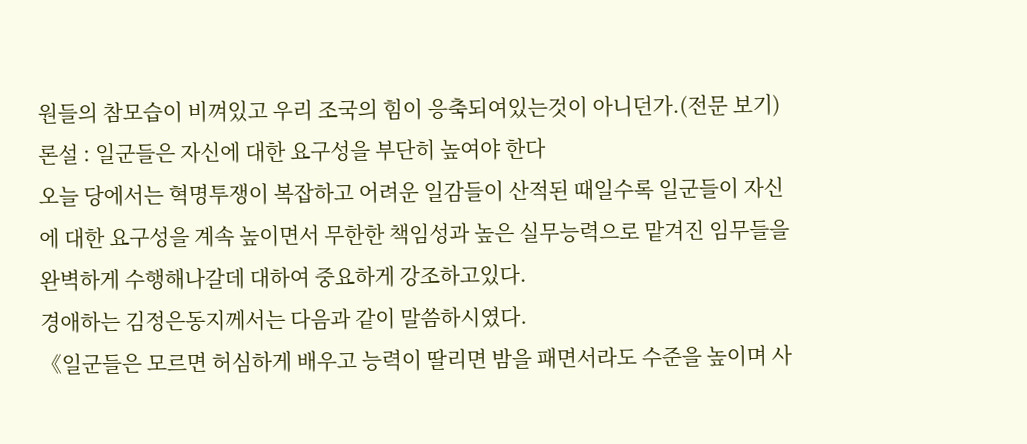원들의 참모습이 비껴있고 우리 조국의 힘이 응축되여있는것이 아니던가.(전문 보기)
론설 : 일군들은 자신에 대한 요구성을 부단히 높여야 한다
오늘 당에서는 혁명투쟁이 복잡하고 어려운 일감들이 산적된 때일수록 일군들이 자신에 대한 요구성을 계속 높이면서 무한한 책임성과 높은 실무능력으로 맡겨진 임무들을 완벽하게 수행해나갈데 대하여 중요하게 강조하고있다.
경애하는 김정은동지께서는 다음과 같이 말씀하시였다.
《일군들은 모르면 허심하게 배우고 능력이 딸리면 밤을 패면서라도 수준을 높이며 사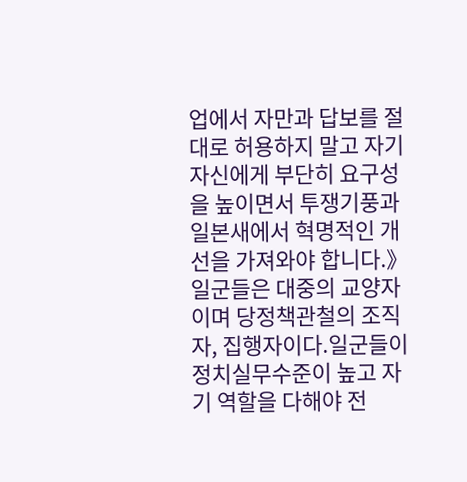업에서 자만과 답보를 절대로 허용하지 말고 자기자신에게 부단히 요구성을 높이면서 투쟁기풍과 일본새에서 혁명적인 개선을 가져와야 합니다.》
일군들은 대중의 교양자이며 당정책관철의 조직자, 집행자이다.일군들이 정치실무수준이 높고 자기 역할을 다해야 전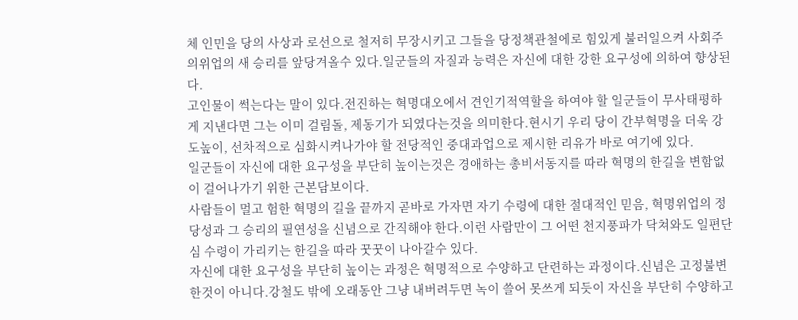체 인민을 당의 사상과 로선으로 철저히 무장시키고 그들을 당정책관철에로 힘있게 불러일으켜 사회주의위업의 새 승리를 앞당겨올수 있다.일군들의 자질과 능력은 자신에 대한 강한 요구성에 의하여 향상된다.
고인물이 썩는다는 말이 있다.전진하는 혁명대오에서 견인기적역할을 하여야 할 일군들이 무사태평하게 지낸다면 그는 이미 걸림돌, 제동기가 되였다는것을 의미한다.현시기 우리 당이 간부혁명을 더욱 강도높이, 선차적으로 심화시켜나가야 할 전당적인 중대과업으로 제시한 리유가 바로 여기에 있다.
일군들이 자신에 대한 요구성을 부단히 높이는것은 경애하는 총비서동지를 따라 혁명의 한길을 변함없이 걸어나가기 위한 근본담보이다.
사람들이 멀고 험한 혁명의 길을 끝까지 곧바로 가자면 자기 수령에 대한 절대적인 믿음, 혁명위업의 정당성과 그 승리의 필연성을 신념으로 간직해야 한다.이런 사람만이 그 어떤 천지풍파가 닥쳐와도 일편단심 수령이 가리키는 한길을 따라 꿋꿋이 나아갈수 있다.
자신에 대한 요구성을 부단히 높이는 과정은 혁명적으로 수양하고 단련하는 과정이다.신념은 고정불변한것이 아니다.강철도 밖에 오래동안 그냥 내버려두면 녹이 쓸어 못쓰게 되듯이 자신을 부단히 수양하고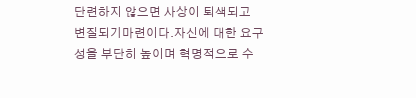단련하지 않으면 사상이 퇴색되고 변질되기마련이다.자신에 대한 요구성을 부단히 높이며 혁명적으로 수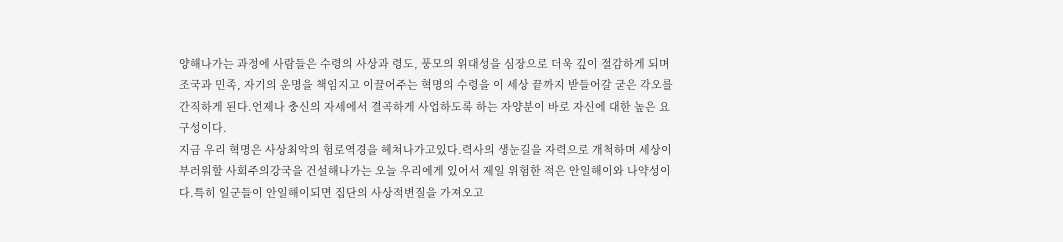양해나가는 과정에 사람들은 수령의 사상과 령도, 풍모의 위대성을 심장으로 더욱 깊이 절감하게 되며 조국과 민족, 자기의 운명을 책임지고 이끌어주는 혁명의 수령을 이 세상 끝까지 받들어갈 굳은 각오를 간직하게 된다.언제나 충신의 자세에서 결곡하게 사업하도록 하는 자양분이 바로 자신에 대한 높은 요구성이다.
지금 우리 혁명은 사상최악의 험로역경을 헤쳐나가고있다.력사의 생눈길을 자력으로 개척하며 세상이 부러워할 사회주의강국을 건설해나가는 오늘 우리에게 있어서 제일 위험한 적은 안일해이와 나약성이다.특히 일군들이 안일해이되면 집단의 사상적변질을 가져오고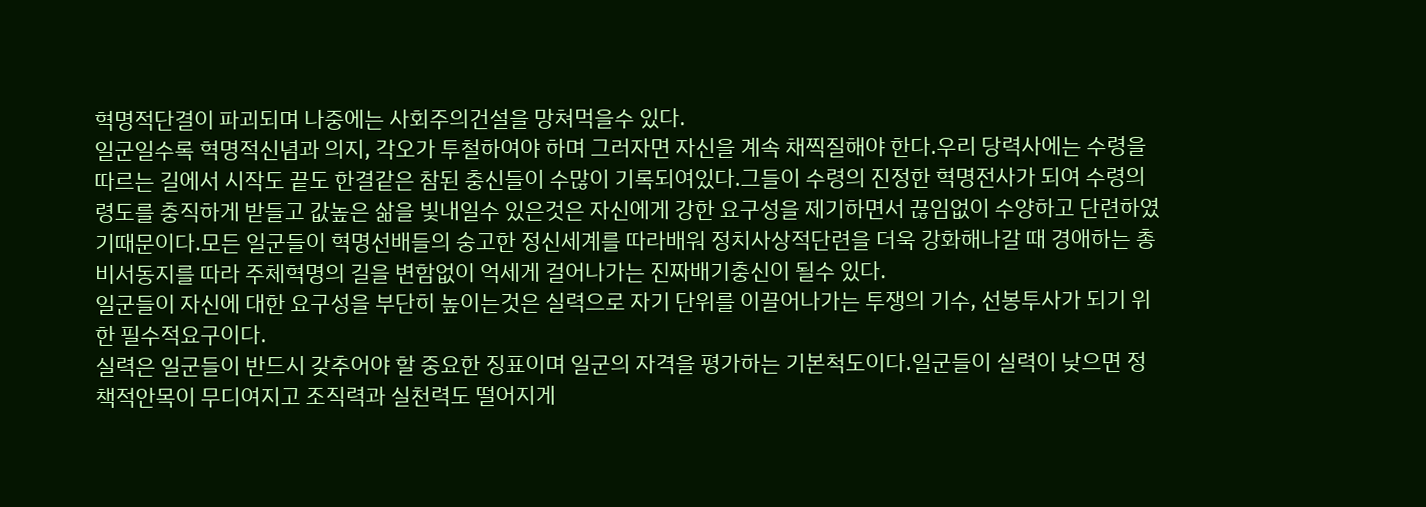혁명적단결이 파괴되며 나중에는 사회주의건설을 망쳐먹을수 있다.
일군일수록 혁명적신념과 의지, 각오가 투철하여야 하며 그러자면 자신을 계속 채찍질해야 한다.우리 당력사에는 수령을 따르는 길에서 시작도 끝도 한결같은 참된 충신들이 수많이 기록되여있다.그들이 수령의 진정한 혁명전사가 되여 수령의 령도를 충직하게 받들고 값높은 삶을 빛내일수 있은것은 자신에게 강한 요구성을 제기하면서 끊임없이 수양하고 단련하였기때문이다.모든 일군들이 혁명선배들의 숭고한 정신세계를 따라배워 정치사상적단련을 더욱 강화해나갈 때 경애하는 총비서동지를 따라 주체혁명의 길을 변함없이 억세게 걸어나가는 진짜배기충신이 될수 있다.
일군들이 자신에 대한 요구성을 부단히 높이는것은 실력으로 자기 단위를 이끌어나가는 투쟁의 기수, 선봉투사가 되기 위한 필수적요구이다.
실력은 일군들이 반드시 갖추어야 할 중요한 징표이며 일군의 자격을 평가하는 기본척도이다.일군들이 실력이 낮으면 정책적안목이 무디여지고 조직력과 실천력도 떨어지게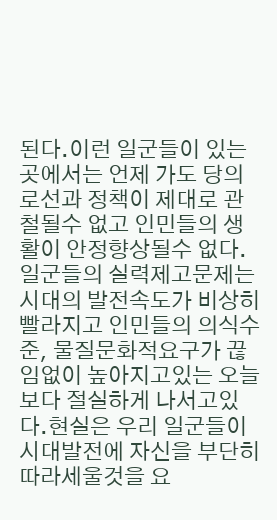된다.이런 일군들이 있는 곳에서는 언제 가도 당의 로선과 정책이 제대로 관철될수 없고 인민들의 생활이 안정향상될수 없다.일군들의 실력제고문제는 시대의 발전속도가 비상히 빨라지고 인민들의 의식수준, 물질문화적요구가 끊임없이 높아지고있는 오늘 보다 절실하게 나서고있다.현실은 우리 일군들이 시대발전에 자신을 부단히 따라세울것을 요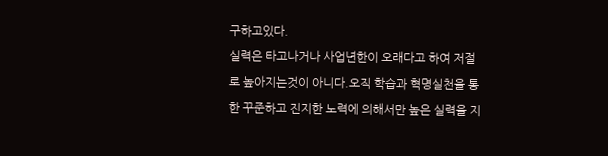구하고있다.
실력은 타고나거나 사업년한이 오래다고 하여 저절로 높아지는것이 아니다.오직 학습과 혁명실천을 통한 꾸준하고 진지한 노력에 의해서만 높은 실력을 지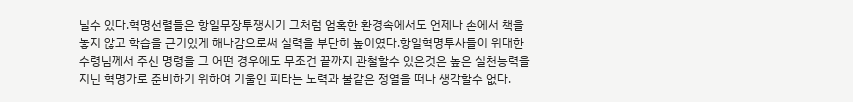닐수 있다.혁명선렬들은 항일무장투쟁시기 그처럼 엄혹한 환경속에서도 언제나 손에서 책을 놓지 않고 학습을 근기있게 해나감으로써 실력을 부단히 높이였다.항일혁명투사들이 위대한 수령님께서 주신 명령을 그 어떤 경우에도 무조건 끝까지 관철할수 있은것은 높은 실천능력을 지닌 혁명가로 준비하기 위하여 기울인 피타는 노력과 불같은 정열을 떠나 생각할수 없다.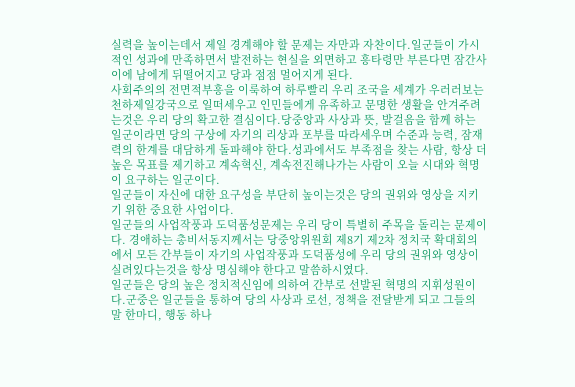실력을 높이는데서 제일 경계해야 할 문제는 자만과 자찬이다.일군들이 가시적인 성과에 만족하면서 발전하는 현실을 외면하고 흥타령만 부른다면 잠간사이에 남에게 뒤떨어지고 당과 점점 멀어지게 된다.
사회주의의 전면적부흥을 이룩하여 하루빨리 우리 조국을 세계가 우러러보는 천하제일강국으로 일떠세우고 인민들에게 유족하고 문명한 생활을 안겨주려는것은 우리 당의 확고한 결심이다.당중앙과 사상과 뜻, 발걸음을 함께 하는 일군이라면 당의 구상에 자기의 리상과 포부를 따라세우며 수준과 능력, 잠재력의 한계를 대담하게 돌파해야 한다.성과에서도 부족점을 찾는 사람, 항상 더 높은 목표를 제기하고 계속혁신, 계속전진해나가는 사람이 오늘 시대와 혁명이 요구하는 일군이다.
일군들이 자신에 대한 요구성을 부단히 높이는것은 당의 권위와 영상을 지키기 위한 중요한 사업이다.
일군들의 사업작풍과 도덕품성문제는 우리 당이 특별히 주목을 돌리는 문제이다. 경애하는 총비서동지께서는 당중앙위원회 제8기 제2차 정치국 확대회의에서 모든 간부들이 자기의 사업작풍과 도덕품성에 우리 당의 권위와 영상이 실려있다는것을 항상 명심해야 한다고 말씀하시였다.
일군들은 당의 높은 정치적신임에 의하여 간부로 선발된 혁명의 지휘성원이다.군중은 일군들을 통하여 당의 사상과 로선, 정책을 전달받게 되고 그들의 말 한마디, 행동 하나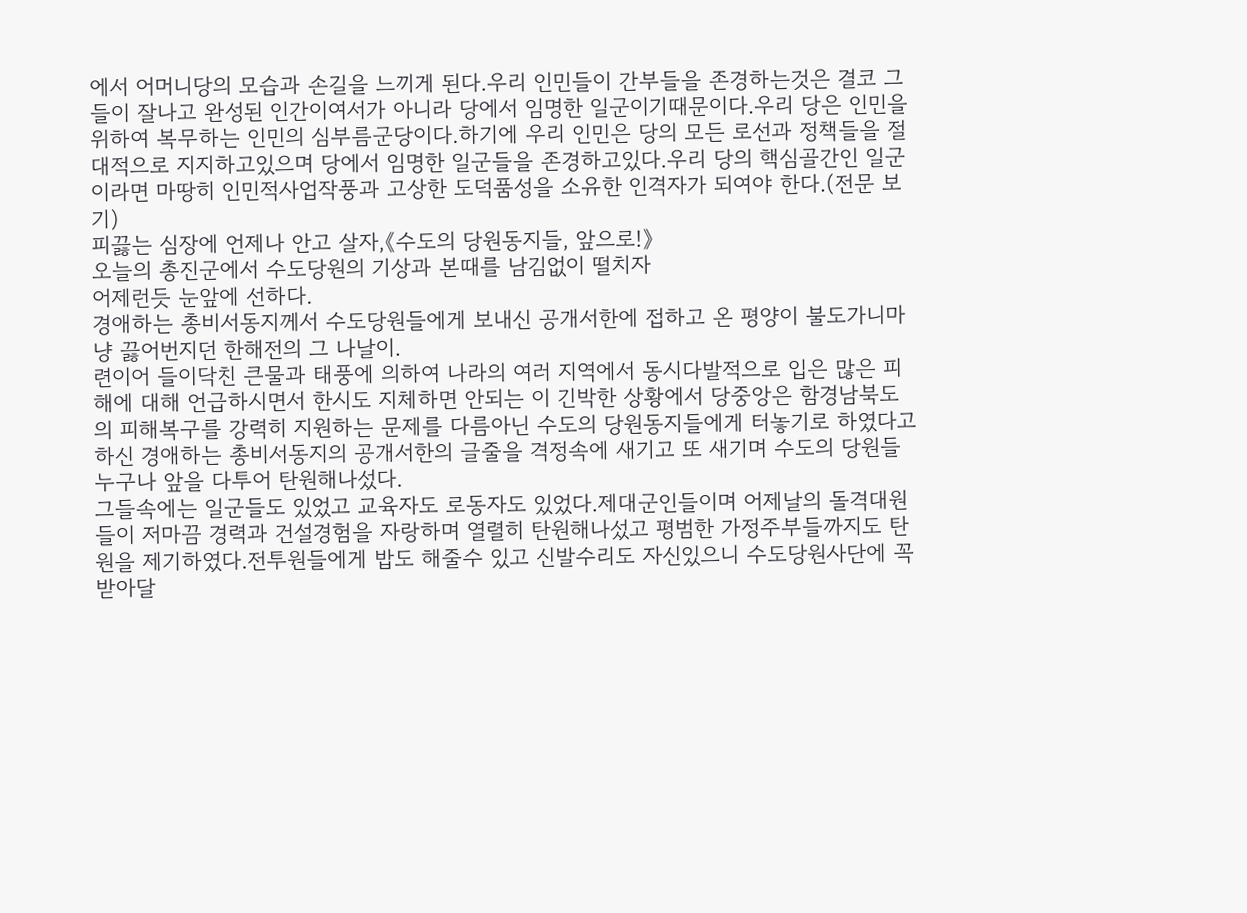에서 어머니당의 모습과 손길을 느끼게 된다.우리 인민들이 간부들을 존경하는것은 결코 그들이 잘나고 완성된 인간이여서가 아니라 당에서 임명한 일군이기때문이다.우리 당은 인민을 위하여 복무하는 인민의 심부름군당이다.하기에 우리 인민은 당의 모든 로선과 정책들을 절대적으로 지지하고있으며 당에서 임명한 일군들을 존경하고있다.우리 당의 핵심골간인 일군이라면 마땅히 인민적사업작풍과 고상한 도덕품성을 소유한 인격자가 되여야 한다.(전문 보기)
피끓는 심장에 언제나 안고 살자,《수도의 당원동지들, 앞으로!》
오늘의 총진군에서 수도당원의 기상과 본때를 남김없이 떨치자
어제런듯 눈앞에 선하다.
경애하는 총비서동지께서 수도당원들에게 보내신 공개서한에 접하고 온 평양이 불도가니마냥 끓어번지던 한해전의 그 나날이.
련이어 들이닥친 큰물과 태풍에 의하여 나라의 여러 지역에서 동시다발적으로 입은 많은 피해에 대해 언급하시면서 한시도 지체하면 안되는 이 긴박한 상황에서 당중앙은 함경남북도의 피해복구를 강력히 지원하는 문제를 다름아닌 수도의 당원동지들에게 터놓기로 하였다고 하신 경애하는 총비서동지의 공개서한의 글줄을 격정속에 새기고 또 새기며 수도의 당원들 누구나 앞을 다투어 탄원해나섰다.
그들속에는 일군들도 있었고 교육자도 로동자도 있었다.제대군인들이며 어제날의 돌격대원들이 저마끔 경력과 건설경험을 자랑하며 열렬히 탄원해나섰고 평범한 가정주부들까지도 탄원을 제기하였다.전투원들에게 밥도 해줄수 있고 신발수리도 자신있으니 수도당원사단에 꼭 받아달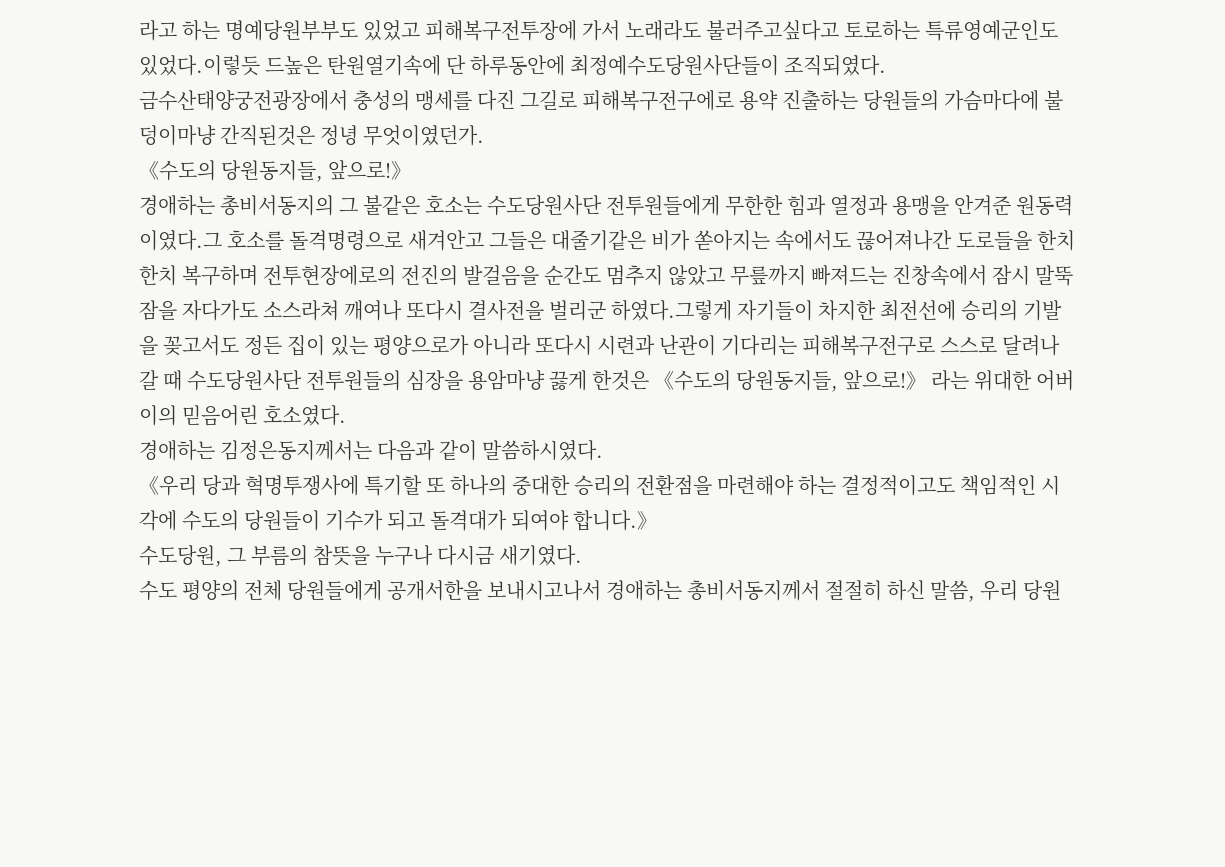라고 하는 명예당원부부도 있었고 피해복구전투장에 가서 노래라도 불러주고싶다고 토로하는 특류영예군인도 있었다.이렇듯 드높은 탄원열기속에 단 하루동안에 최정예수도당원사단들이 조직되였다.
금수산태양궁전광장에서 충성의 맹세를 다진 그길로 피해복구전구에로 용약 진출하는 당원들의 가슴마다에 불덩이마냥 간직된것은 정녕 무엇이였던가.
《수도의 당원동지들, 앞으로!》
경애하는 총비서동지의 그 불같은 호소는 수도당원사단 전투원들에게 무한한 힘과 열정과 용맹을 안겨준 원동력이였다.그 호소를 돌격명령으로 새겨안고 그들은 대줄기같은 비가 쏟아지는 속에서도 끊어져나간 도로들을 한치한치 복구하며 전투현장에로의 전진의 발걸음을 순간도 멈추지 않았고 무릎까지 빠져드는 진창속에서 잠시 말뚝잠을 자다가도 소스라쳐 깨여나 또다시 결사전을 벌리군 하였다.그렇게 자기들이 차지한 최전선에 승리의 기발을 꽂고서도 정든 집이 있는 평양으로가 아니라 또다시 시련과 난관이 기다리는 피해복구전구로 스스로 달려나갈 때 수도당원사단 전투원들의 심장을 용암마냥 끓게 한것은 《수도의 당원동지들, 앞으로!》 라는 위대한 어버이의 믿음어린 호소였다.
경애하는 김정은동지께서는 다음과 같이 말씀하시였다.
《우리 당과 혁명투쟁사에 특기할 또 하나의 중대한 승리의 전환점을 마련해야 하는 결정적이고도 책임적인 시각에 수도의 당원들이 기수가 되고 돌격대가 되여야 합니다.》
수도당원, 그 부름의 참뜻을 누구나 다시금 새기였다.
수도 평양의 전체 당원들에게 공개서한을 보내시고나서 경애하는 총비서동지께서 절절히 하신 말씀, 우리 당원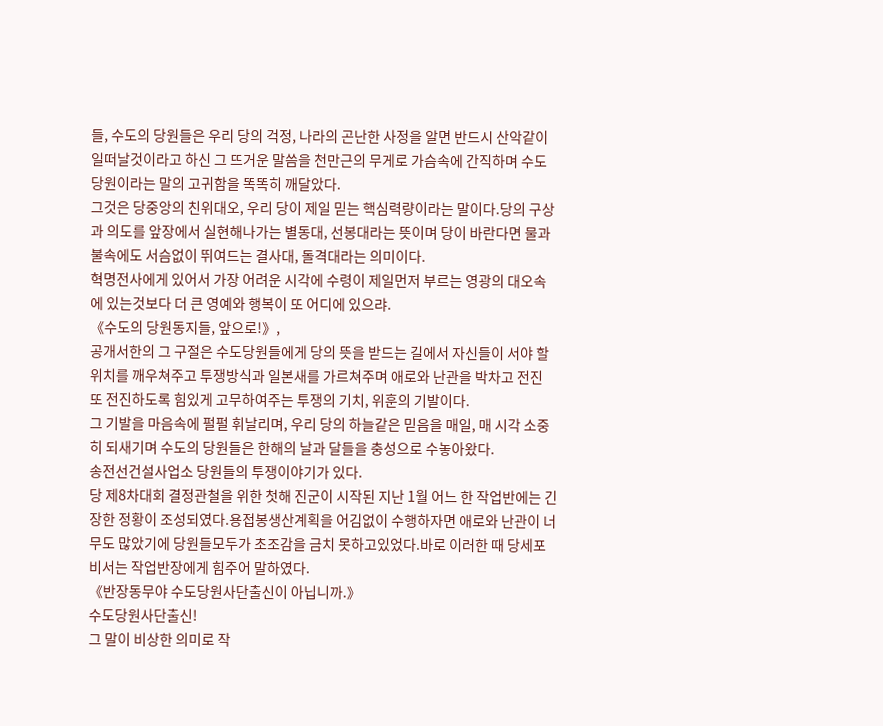들, 수도의 당원들은 우리 당의 걱정, 나라의 곤난한 사정을 알면 반드시 산악같이 일떠날것이라고 하신 그 뜨거운 말씀을 천만근의 무게로 가슴속에 간직하며 수도당원이라는 말의 고귀함을 똑똑히 깨달았다.
그것은 당중앙의 친위대오, 우리 당이 제일 믿는 핵심력량이라는 말이다.당의 구상과 의도를 앞장에서 실현해나가는 별동대, 선봉대라는 뜻이며 당이 바란다면 물과 불속에도 서슴없이 뛰여드는 결사대, 돌격대라는 의미이다.
혁명전사에게 있어서 가장 어려운 시각에 수령이 제일먼저 부르는 영광의 대오속에 있는것보다 더 큰 영예와 행복이 또 어디에 있으랴.
《수도의 당원동지들, 앞으로!》,
공개서한의 그 구절은 수도당원들에게 당의 뜻을 받드는 길에서 자신들이 서야 할 위치를 깨우쳐주고 투쟁방식과 일본새를 가르쳐주며 애로와 난관을 박차고 전진 또 전진하도록 힘있게 고무하여주는 투쟁의 기치, 위훈의 기발이다.
그 기발을 마음속에 펄펄 휘날리며, 우리 당의 하늘같은 믿음을 매일, 매 시각 소중히 되새기며 수도의 당원들은 한해의 날과 달들을 충성으로 수놓아왔다.
송전선건설사업소 당원들의 투쟁이야기가 있다.
당 제8차대회 결정관철을 위한 첫해 진군이 시작된 지난 1월 어느 한 작업반에는 긴장한 정황이 조성되였다.용접봉생산계획을 어김없이 수행하자면 애로와 난관이 너무도 많았기에 당원들모두가 초조감을 금치 못하고있었다.바로 이러한 때 당세포비서는 작업반장에게 힘주어 말하였다.
《반장동무야 수도당원사단출신이 아닙니까.》
수도당원사단출신!
그 말이 비상한 의미로 작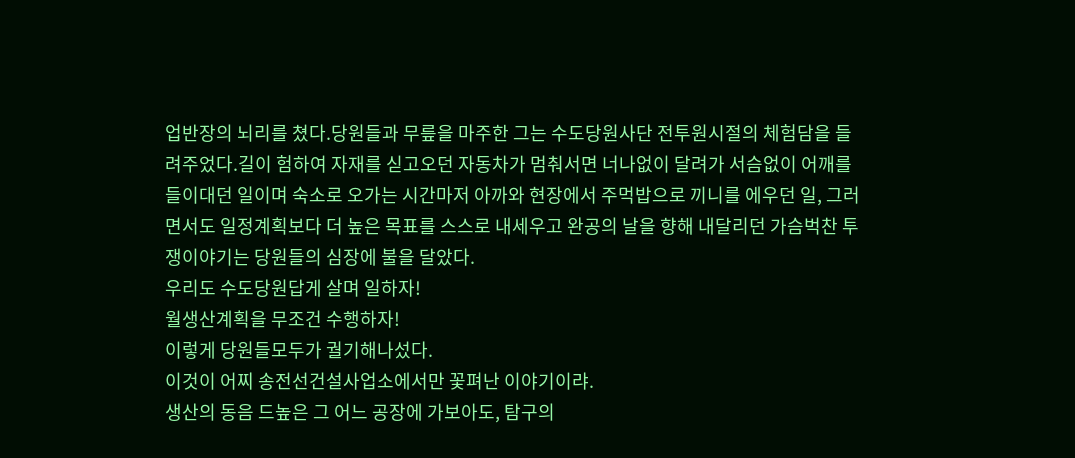업반장의 뇌리를 쳤다.당원들과 무릎을 마주한 그는 수도당원사단 전투원시절의 체험담을 들려주었다.길이 험하여 자재를 싣고오던 자동차가 멈춰서면 너나없이 달려가 서슴없이 어깨를 들이대던 일이며 숙소로 오가는 시간마저 아까와 현장에서 주먹밥으로 끼니를 에우던 일, 그러면서도 일정계획보다 더 높은 목표를 스스로 내세우고 완공의 날을 향해 내달리던 가슴벅찬 투쟁이야기는 당원들의 심장에 불을 달았다.
우리도 수도당원답게 살며 일하자!
월생산계획을 무조건 수행하자!
이렇게 당원들모두가 궐기해나섰다.
이것이 어찌 송전선건설사업소에서만 꽃펴난 이야기이랴.
생산의 동음 드높은 그 어느 공장에 가보아도, 탐구의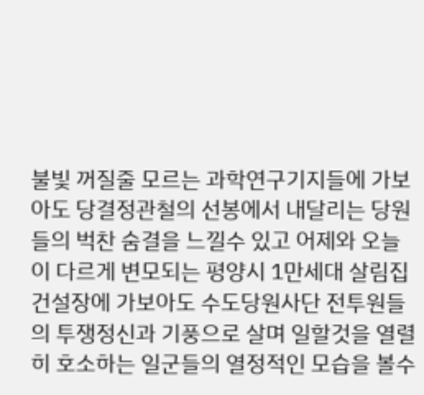불빛 꺼질줄 모르는 과학연구기지들에 가보아도 당결정관철의 선봉에서 내달리는 당원들의 벅찬 숨결을 느낄수 있고 어제와 오늘이 다르게 변모되는 평양시 1만세대 살림집건설장에 가보아도 수도당원사단 전투원들의 투쟁정신과 기풍으로 살며 일할것을 열렬히 호소하는 일군들의 열정적인 모습을 볼수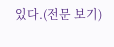있다.(전문 보기)